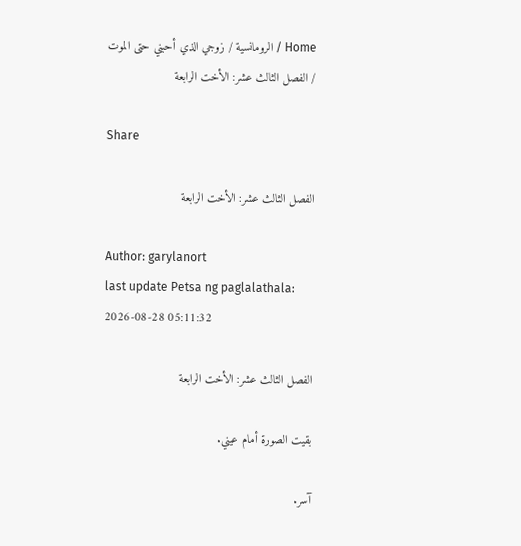Home / الرومانسية / زوجي الذي أحبني حتى الموت / الفصل الثالث عشر: الأخت الرابعة

Share

الفصل الثالث عشر: الأخت الرابعة

Author: garylanort
last update Petsa ng paglalathala: 2026-08-28 05:11:32

الفصل الثالث عشر: الأخت الرابعة

بقيت الصورة أمام عيني.

آسر.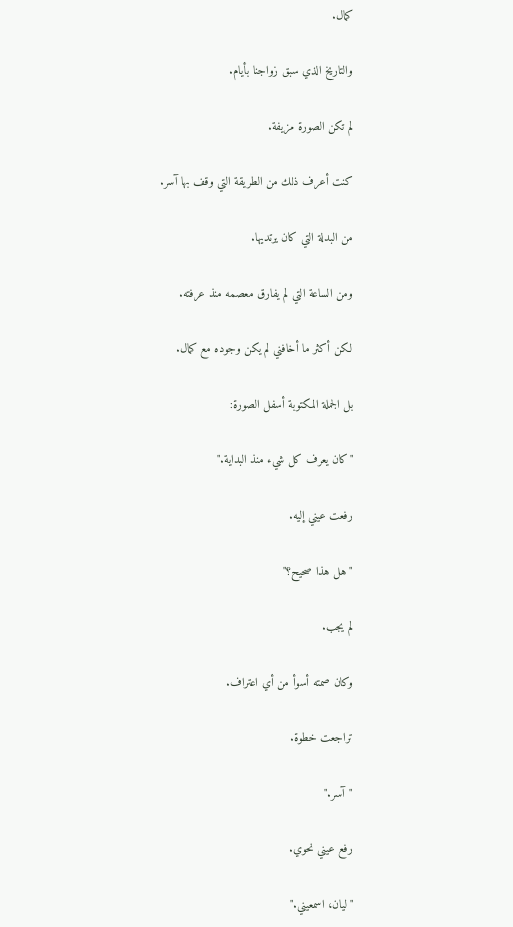كمال.

والتاريخ الذي سبق زواجنا بأيام.

لم تكن الصورة مزيفة.

كنت أعرف ذلك من الطريقة التي وقف بها آسر.

من البدلة التي كان يرتديها.

ومن الساعة التي لم يفارق معصمه منذ عرفته.

لكن أكثر ما أخافني لم يكن وجوده مع كمال.

بل الجملة المكتوبة أسفل الصورة:

"كان يعرف كل شيء منذ البداية."

رفعت عيني إليه.

"هل هذا صحيح؟"

لم يجب.

وكان صمته أسوأ من أي اعتراف.

تراجعت خطوة.

"آسر."

رفع عيني نحوي.

"ليان، اسمعيني."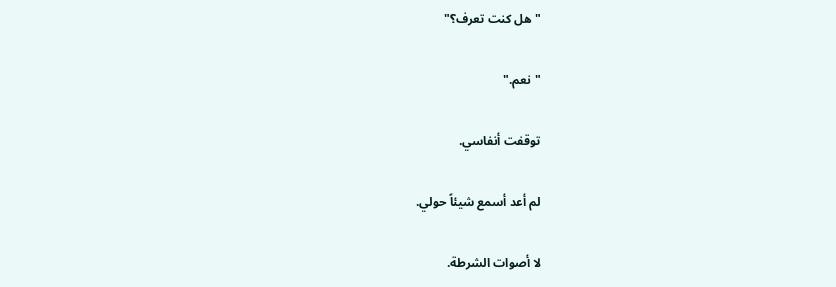"هل كنت تعرف؟"

"نعم."

توقفت أنفاسي.

لم أعد أسمع شيئاً حولي.

لا أصوات الشرطة.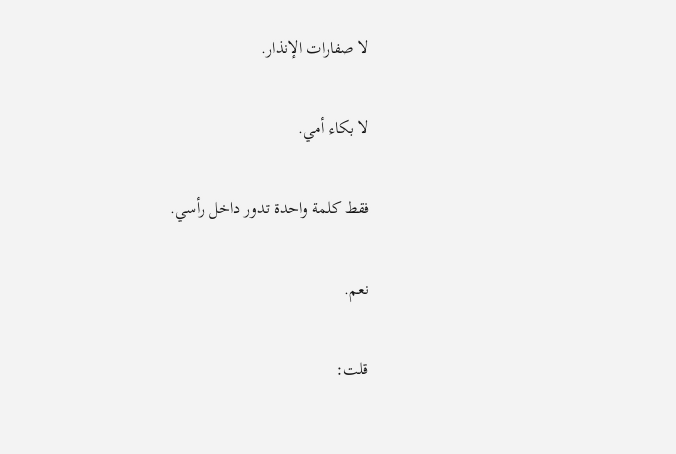لا صفارات الإنذار.

لا بكاء أمي.

فقط كلمة واحدة تدور داخل رأسي.

نعم.

قلت: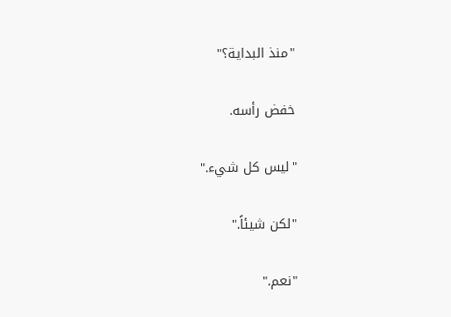"منذ البداية؟"

خفض رأسه.

"ليس كل شيء."

"لكن شيئاً."

"نعم."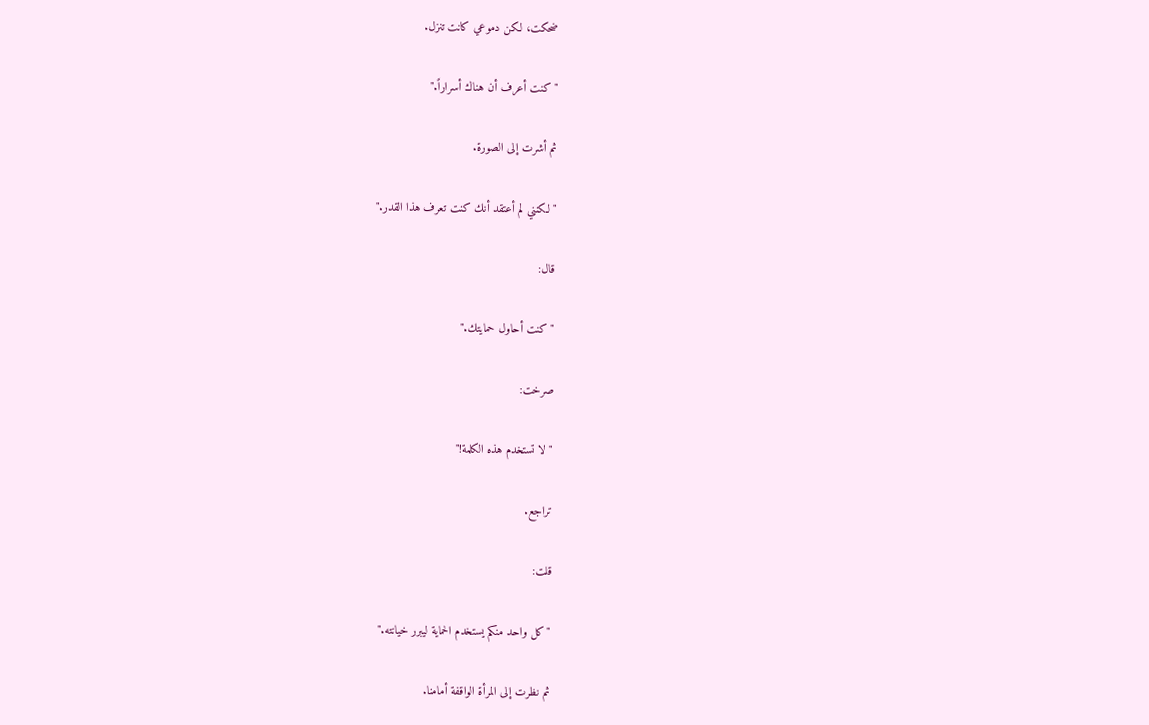ضحكت، لكن دموعي كانت تنزل.

"كنت أعرف أن هناك أسراراً."

ثم أشرت إلى الصورة.

"لكنني لم أعتقد أنك كنت تعرف هذا القدر."

قال:

"كنت أحاول حمايتك."

صرخت:

"لا تستخدم هذه الكلمة!"

تراجع.

قلت:

"كل واحد منكم يستخدم الحماية ليبرر خيانته."

ثم نظرت إلى المرأة الواقفة أمامنا.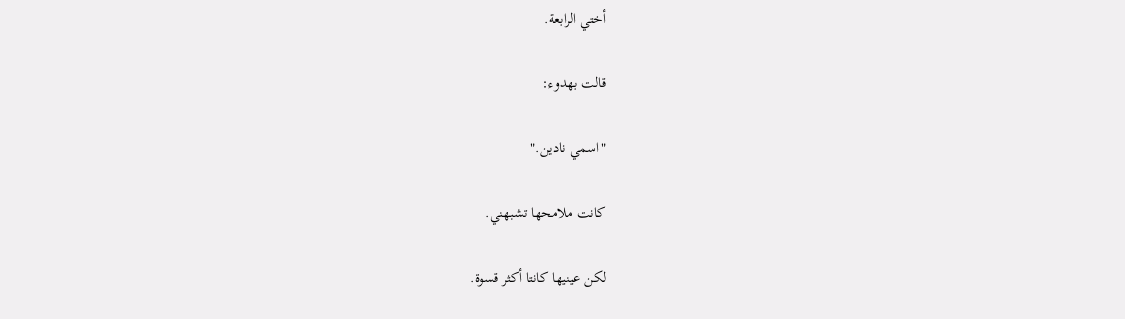أختي الرابعة.

قالت بهدوء:

"اسمي نادين."

كانت ملامحها تشبهني.

لكن عينيها كانتا أكثر قسوة.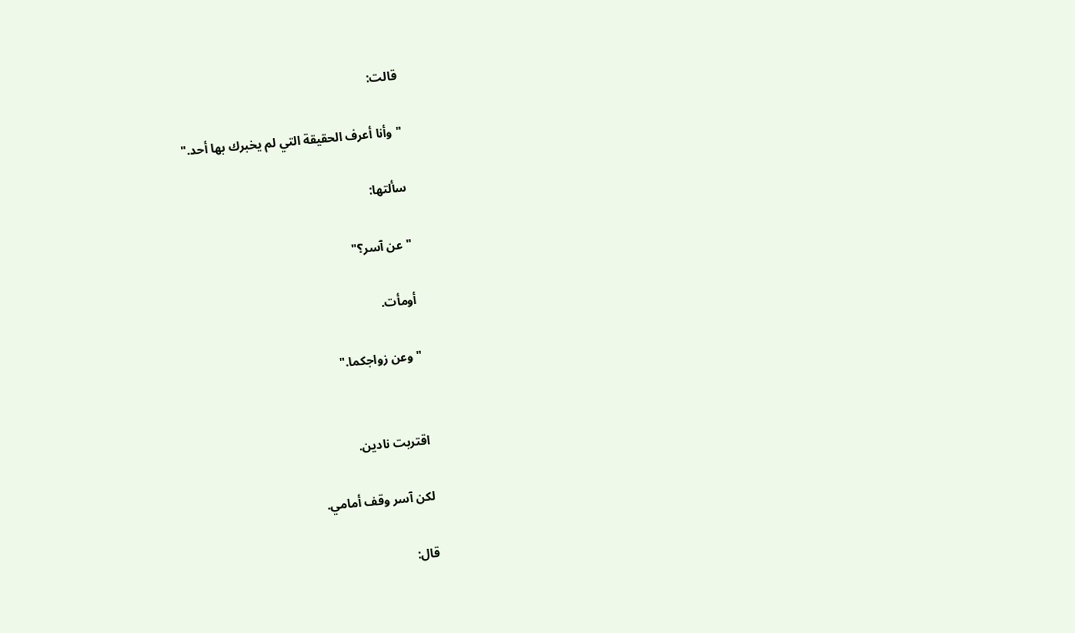قالت:

"وأنا أعرف الحقيقة التي لم يخبرك بها أحد."

سألتها:

"عن آسر؟"

أومأت.

"وعن زواجكما."


اقتربت نادين.

لكن آسر وقف أمامي.

قال: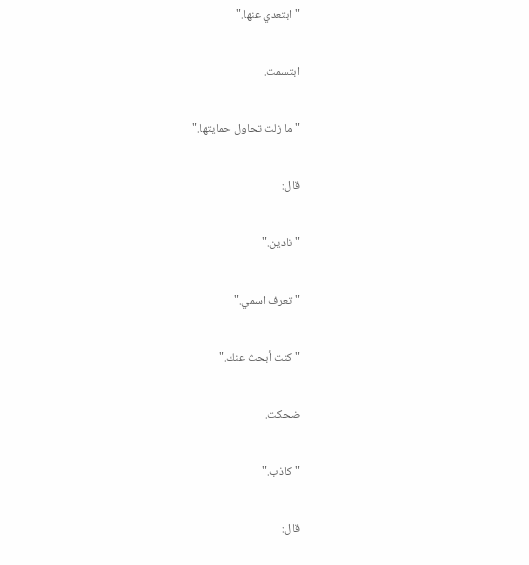"ابتعدي عنها."

ابتسمت.

"ما زلت تحاول حمايتها."

قال:

"نادين."

"تعرف اسمي."

"كنت أبحث عنك."

ضحكت.

"كاذب."

قال: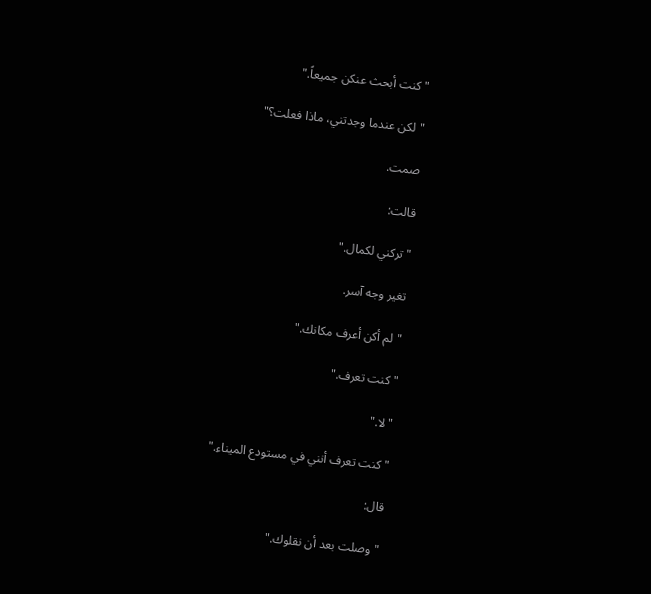"كنت أبحث عنكن جميعاً."

"لكن عندما وجدتني، ماذا فعلت؟"

صمت.

قالت:

"تركني لكمال."

تغير وجه آسر.

"لم أكن أعرف مكانك."

"كنت تعرف."

"لا."

"كنت تعرف أنني في مستودع الميناء."

قال:

"وصلت بعد أن نقلوك."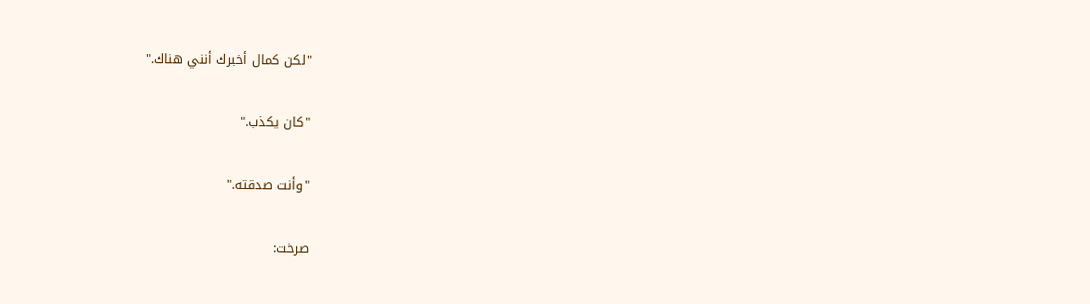"لكن كمال أخبرك أنني هناك."

"كان يكذب."

"وأنت صدقته."

صرخت: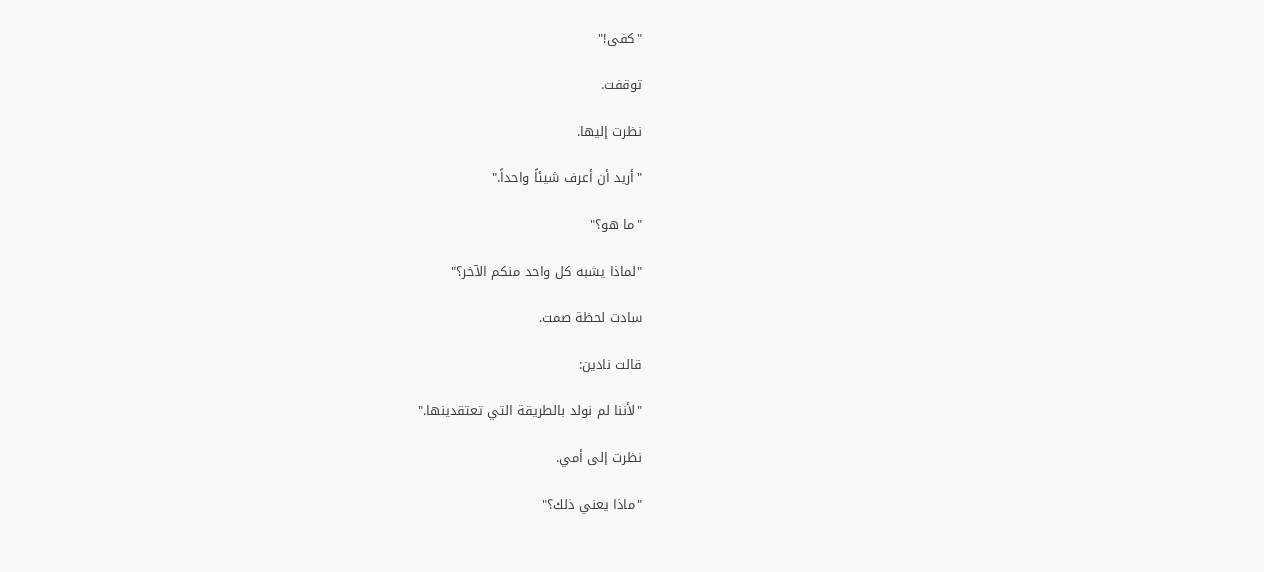"كفى!"

توقفت.

نظرت إليها.

"أريد أن أعرف شيئاً واحداً."

"ما هو؟"

"لماذا يشبه كل واحد منكم الآخر؟"

سادت لحظة صمت.

قالت نادين:

"لأننا لم نولد بالطريقة التي تعتقدينها."

نظرت إلى أمي.

"ماذا يعني ذلك؟"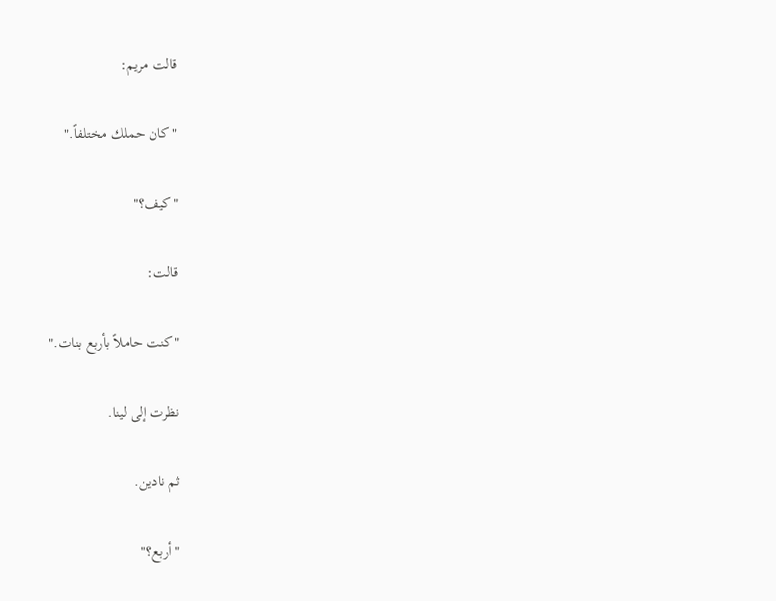قالت مريم:

"كان حملك مختلفاً."

"كيف؟"

قالت:

"كنت حاملاً بأربع بنات."

نظرت إلى لينا.

ثم نادين.

"أربع؟"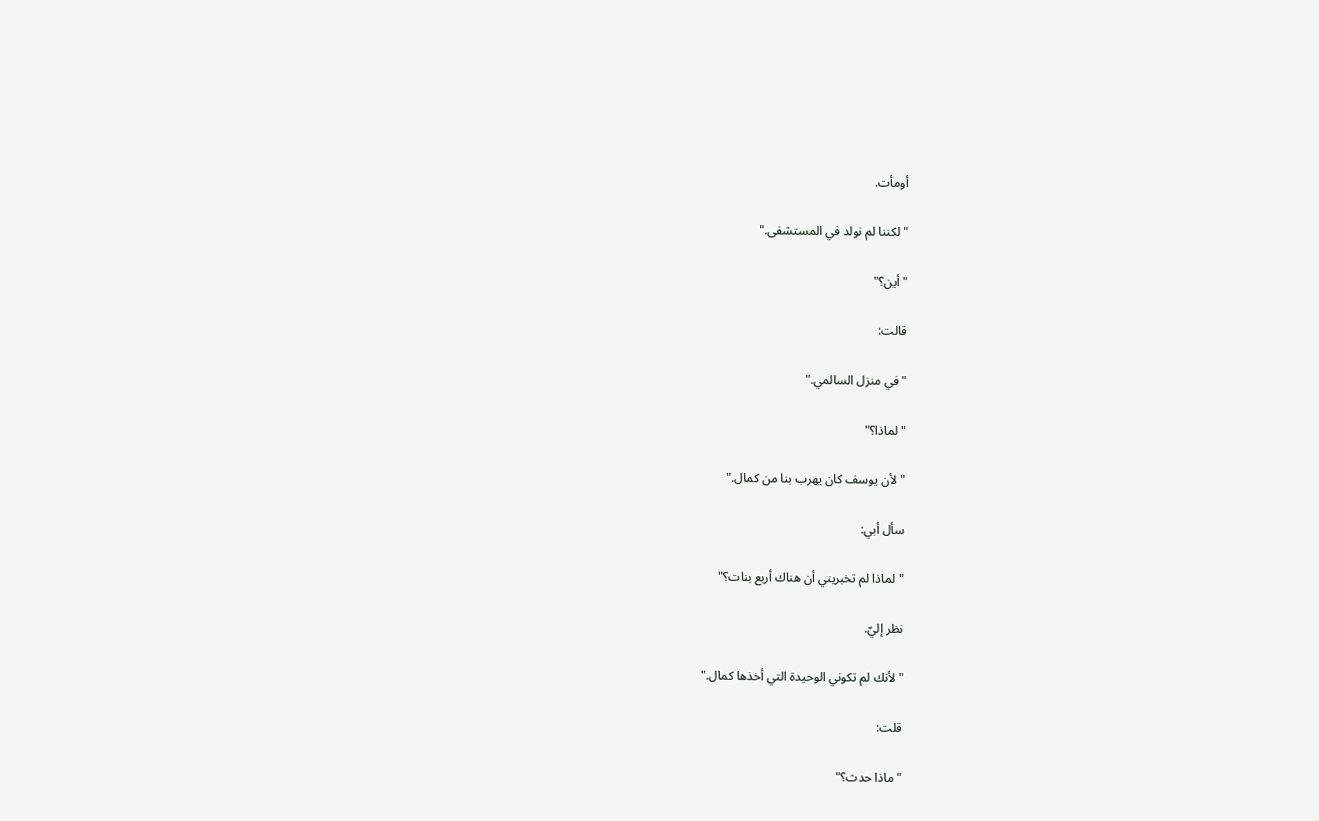أومأت.

"لكننا لم نولد في المستشفى."

"أين؟"

قالت:

"في منزل السالمي."

"لماذا؟"

"لأن يوسف كان يهرب بنا من كمال."

سأل أبي:

"لماذا لم تخبريني أن هناك أربع بنات؟"

نظر إليّ.

"لأنك لم تكوني الوحيدة التي أخذها كمال."

قلت:

"ماذا حدث؟"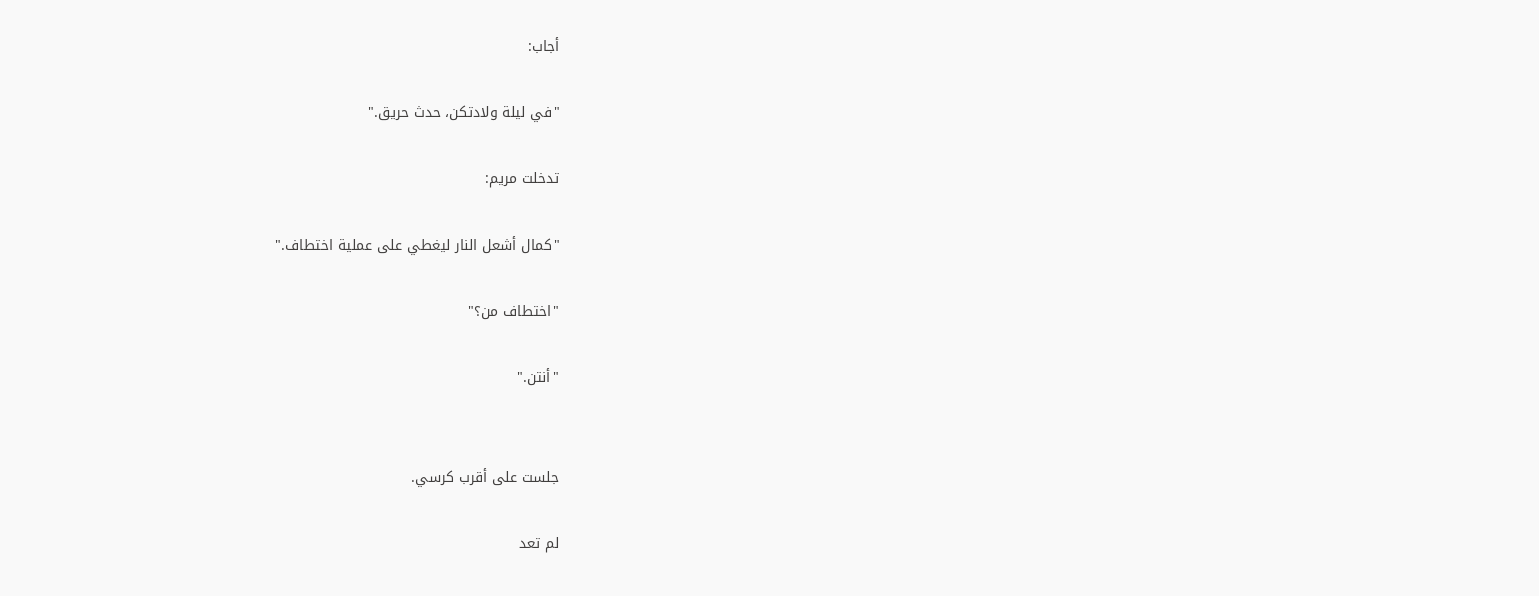أجاب:

"في ليلة ولادتكن، حدث حريق."

تدخلت مريم:

"كمال أشعل النار ليغطي على عملية اختطاف."

"اختطاف من؟"

"أنتن."


جلست على أقرب كرسي.

لم تعد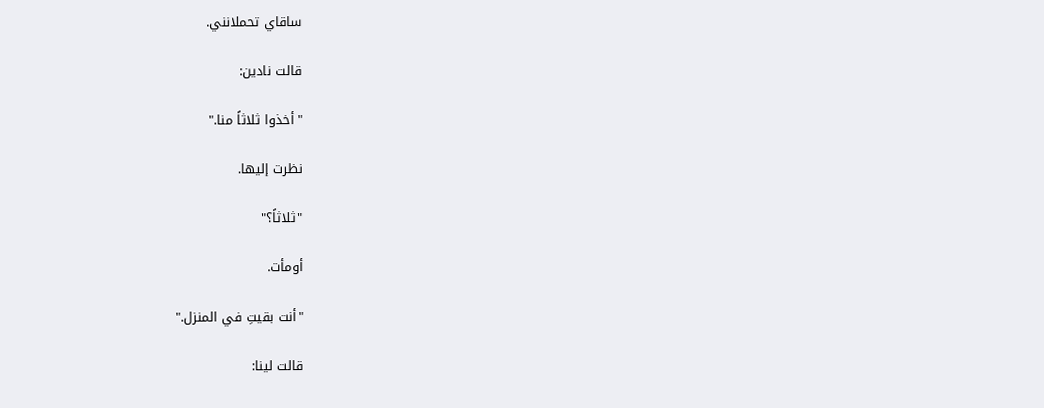ساقاي تحملانني.

قالت نادين:

"أخذوا ثلاثاً منا."

نظرت إليها.

"ثلاثاً؟"

أومأت.

"أنت بقيتِ في المنزل."

قالت لينا: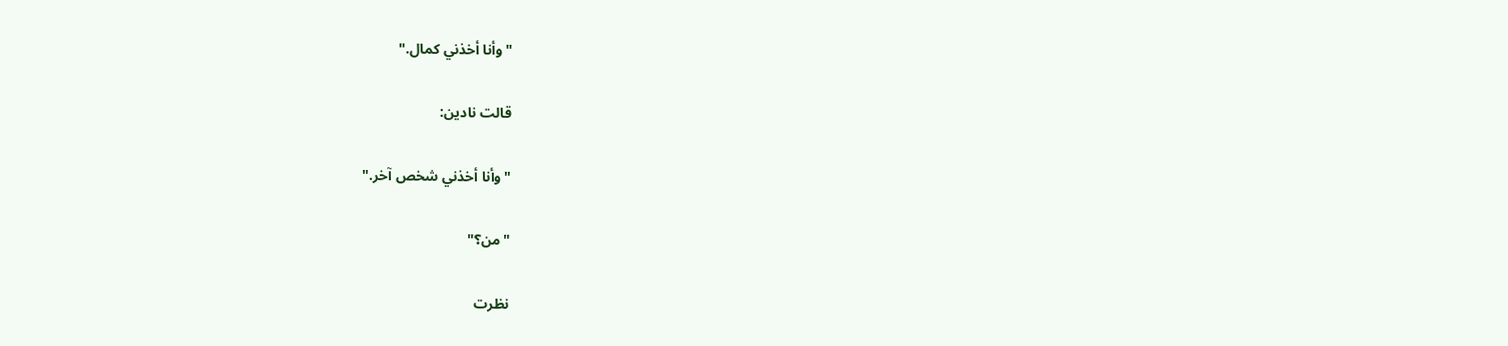"وأنا أخذني كمال."

قالت نادين:

"وأنا أخذني شخص آخر."

"من؟"

نظرت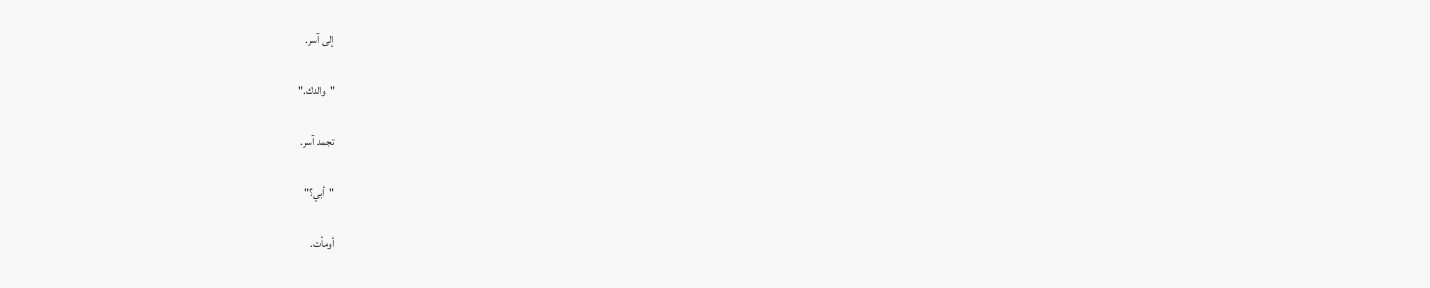إلى آسر.

"والدك."

تجمد آسر.

"أبي؟"

أومأت.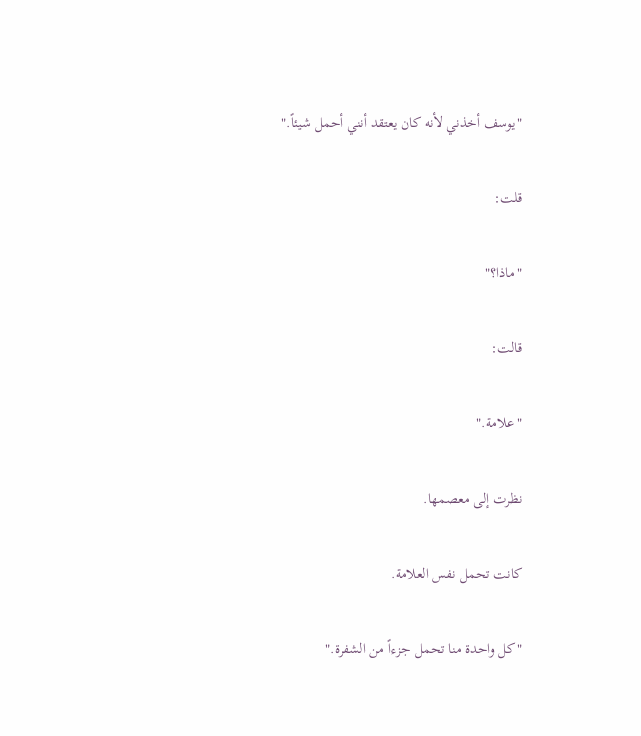"يوسف أخذني لأنه كان يعتقد أنني أحمل شيئاً."

قلت:

"ماذا؟"

قالت:

"علامة."

نظرت إلى معصمها.

كانت تحمل نفس العلامة.

"كل واحدة منا تحمل جزءاً من الشفرة."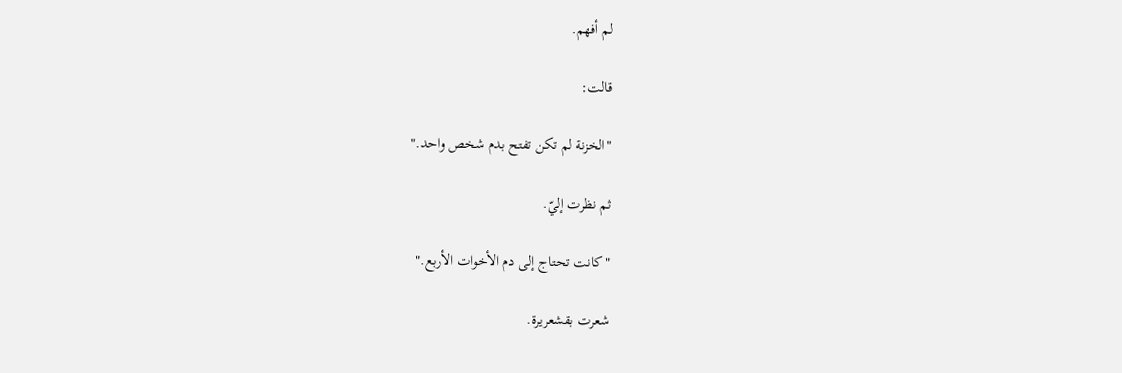لم أفهم.

قالت:

"الخزنة لم تكن تفتح بدم شخص واحد."

ثم نظرت إليّ.

"كانت تحتاج إلى دم الأخوات الأربع."

شعرت بقشعريرة.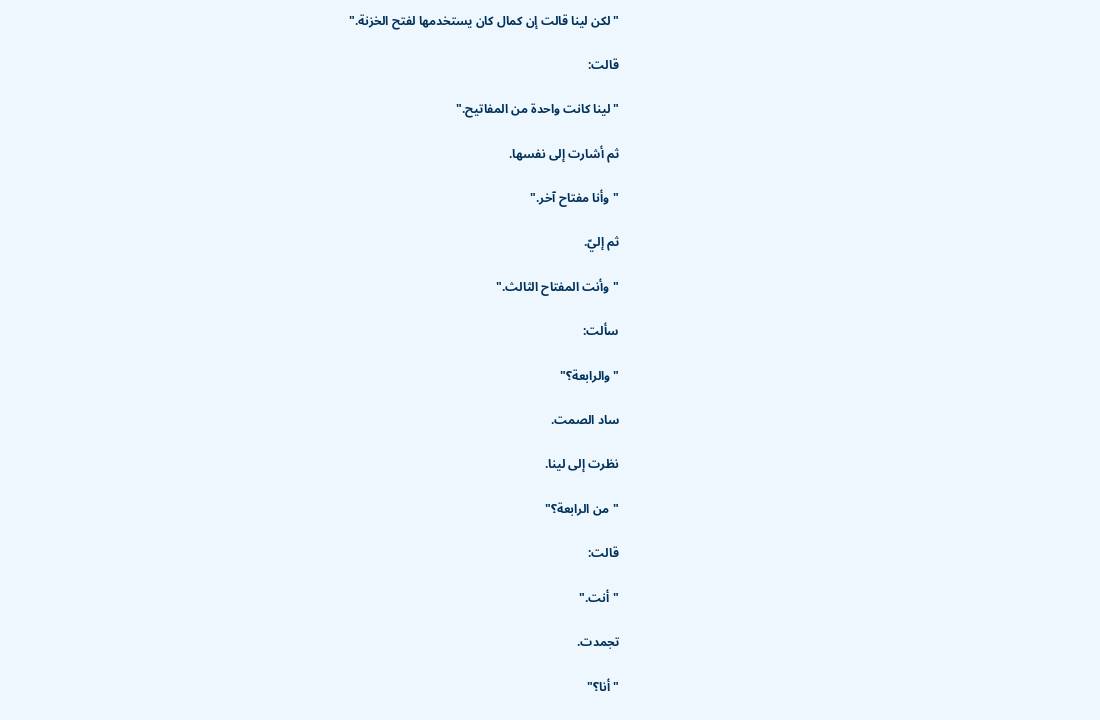"لكن لينا قالت إن كمال كان يستخدمها لفتح الخزنة."

قالت:

"لينا كانت واحدة من المفاتيح."

ثم أشارت إلى نفسها.

"وأنا مفتاح آخر."

ثم إليّ.

"وأنت المفتاح الثالث."

سألت:

"والرابعة؟"

ساد الصمت.

نظرت إلى لينا.

"من الرابعة؟"

قالت:

"أنت."

تجمدت.

"أنا؟"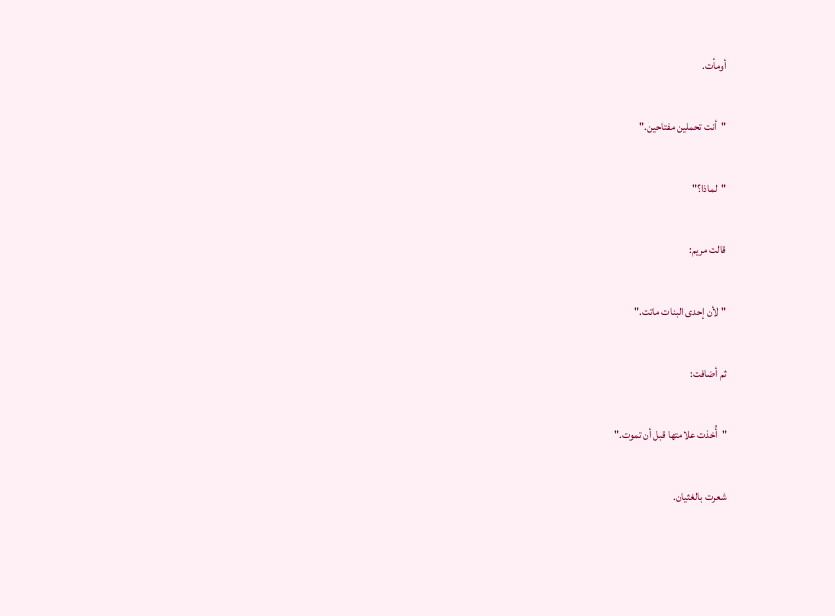أومأت.

"أنت تحملين مفتاحين."

"لماذا؟"

قالت مريم:

"لأن إحدى البنات ماتت."

ثم أضافت:

"أُخذت علامتها قبل أن تموت."

شعرت بالغثيان.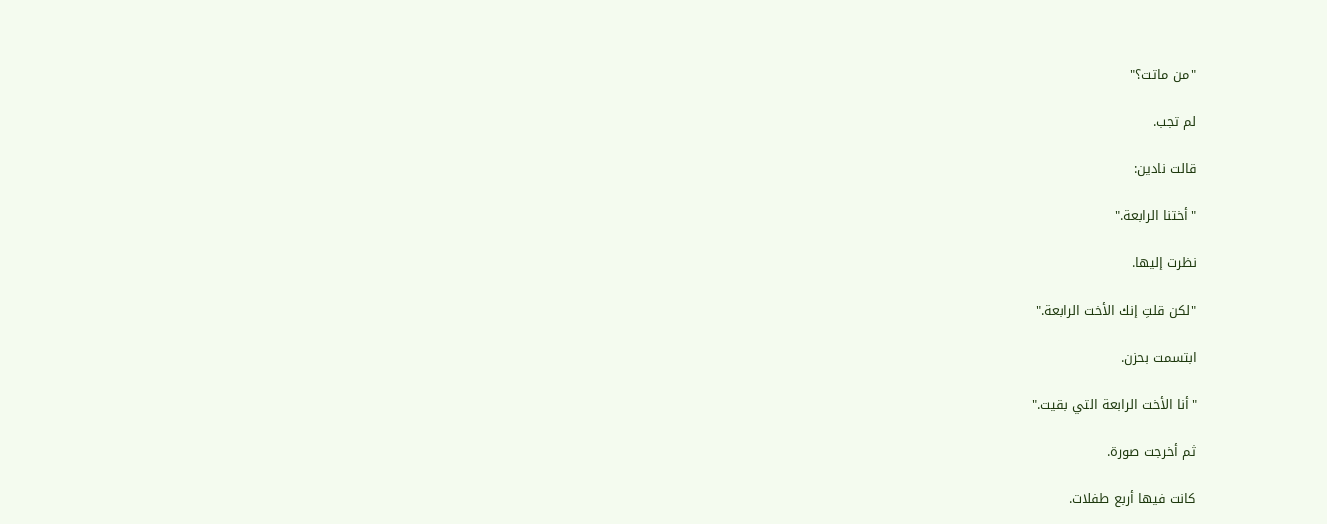"من ماتت؟"

لم تجب.

قالت نادين:

"أختنا الرابعة."

نظرت إليها.

"لكن قلتِ إنك الأخت الرابعة."

ابتسمت بحزن.

"أنا الأخت الرابعة التي بقيت."

ثم أخرجت صورة.

كانت فيها أربع طفلات.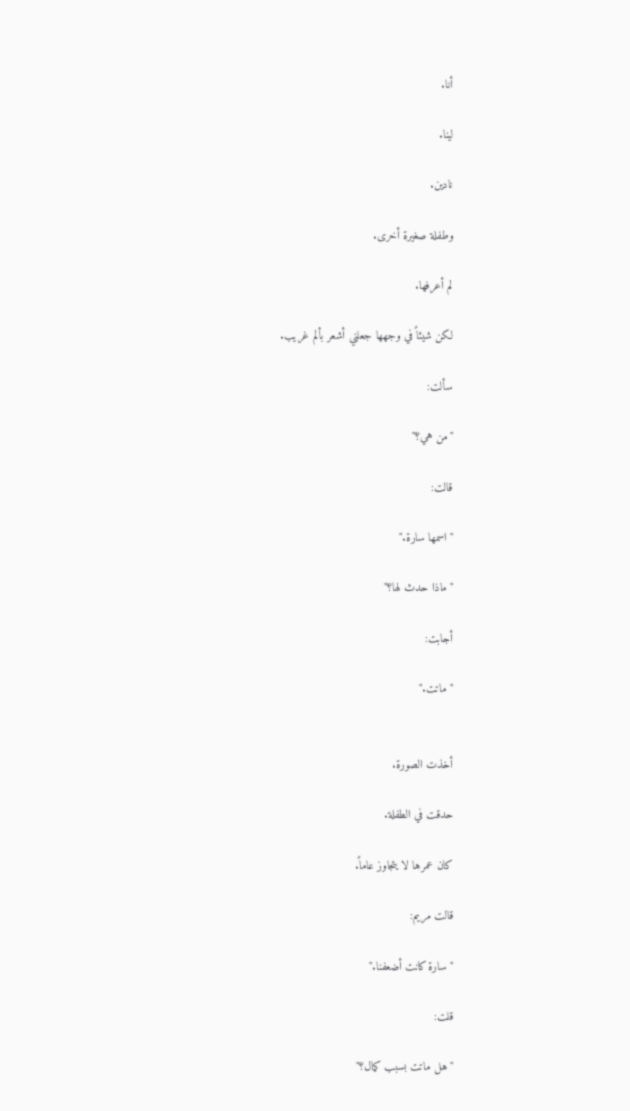أنا.

لينا.

نادين.

وطفلة صغيرة أخرى.

لم أعرفها.

لكن شيئاً في وجهها جعلني أشعر بألم غريب.

سألت:

"من هي؟"

قالت:

"اسمها سارة."

"ماذا حدث لها؟"

أجابت:

"ماتت."


أخذت الصورة.

حدقت في الطفلة.

كان عمرها لا يتجاوز عاماً.

قالت مريم:

"سارة كانت أضعفنا."

قلت:

"هل ماتت بسبب كمال؟"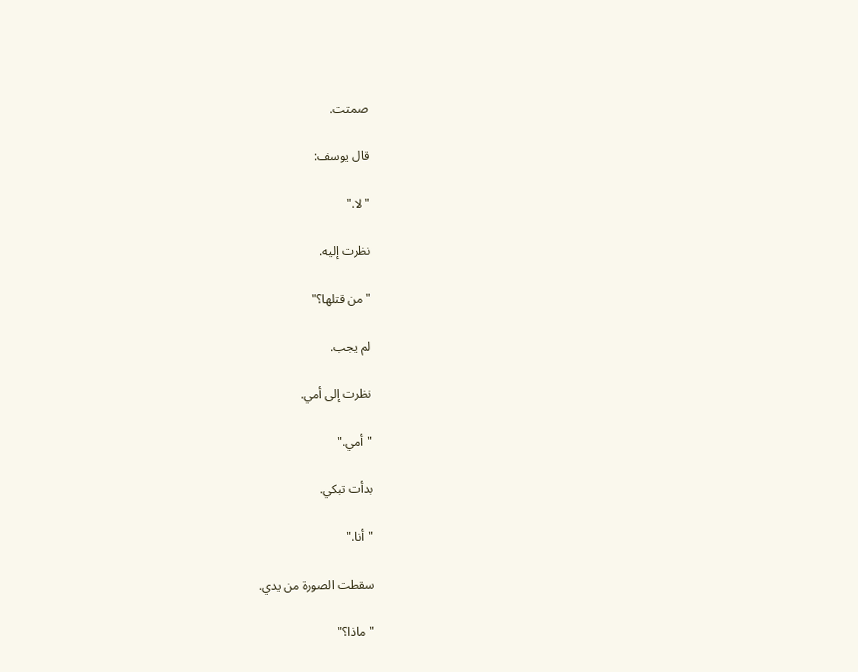صمتت.

قال يوسف:

"لا."

نظرت إليه.

"من قتلها؟"

لم يجب.

نظرت إلى أمي.

"أمي."

بدأت تبكي.

"أنا."

سقطت الصورة من يدي.

"ماذا؟"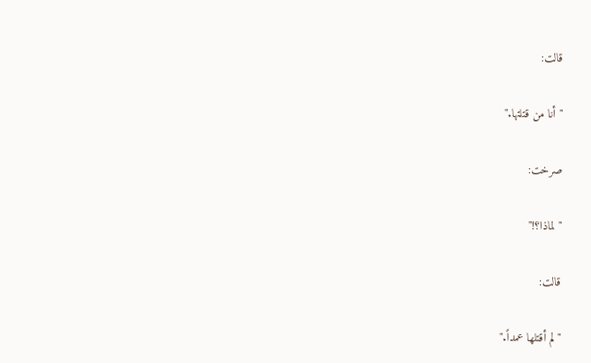قالت:

"أنا من قتلتها."

صرخت:

"لماذا؟!"

قالت:

"لم أقتلها عمداً."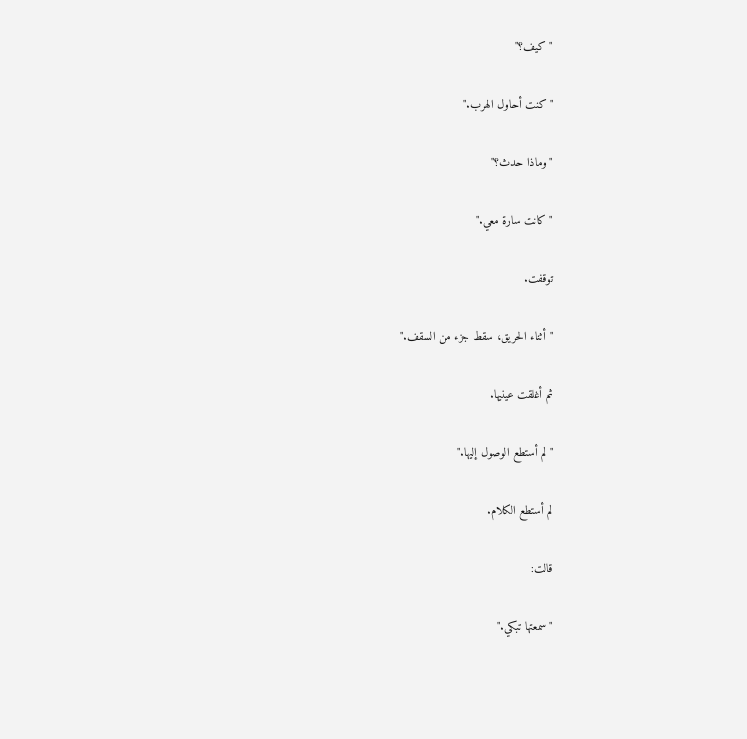"كيف؟"

"كنت أحاول الهرب."

"وماذا حدث؟"

"كانت سارة معي."

توقفت.

"أثناء الحريق، سقط جزء من السقف."

ثم أغلقت عينيها.

"لم أستطع الوصول إليها."

لم أستطع الكلام.

قالت:

"سمعتها تبكي."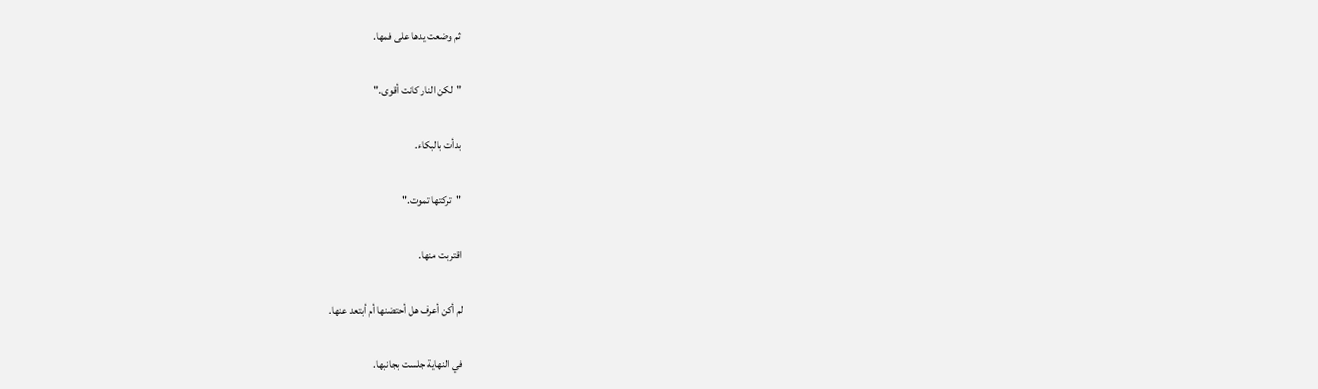ثم وضعت يدها على فمها.

"لكن النار كانت أقوى."

بدأت بالبكاء.

"تركتها تموت."

اقتربت منها.

لم أكن أعرف هل أحتضنها أم أبتعد عنها.

في النهاية جلست بجانبها.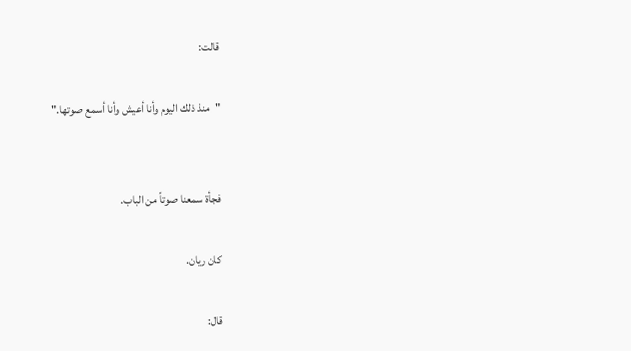قالت:

"منذ ذلك اليوم وأنا أعيش وأنا أسمع صوتها."


فجأة سمعنا صوتاً من الباب.

كان ريان.

قال: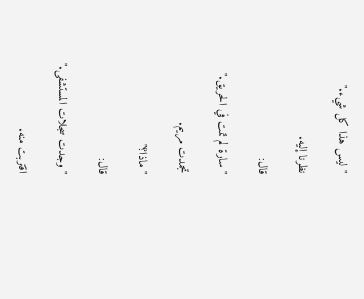"ليس هذا كل شيء."

نظرنا إليه.

قال:

"سارة لم تمت في الحريق."

تجمدت مريم.

"ماذا؟"

قال:

"وجدت سجلات المستشفى."

اقتربت منه.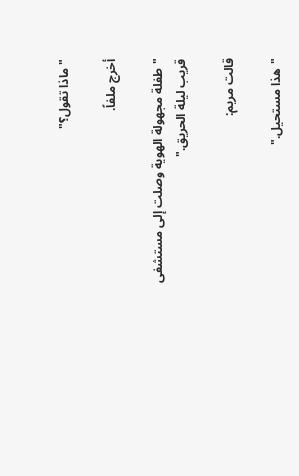"ماذا تقول؟"

أخرج ملفاً.

"طفلة مجهولة الهوية وصلت إلى مستشفى قريب ليلة الحريق."

قالت مريم:

"هذا مستحيل."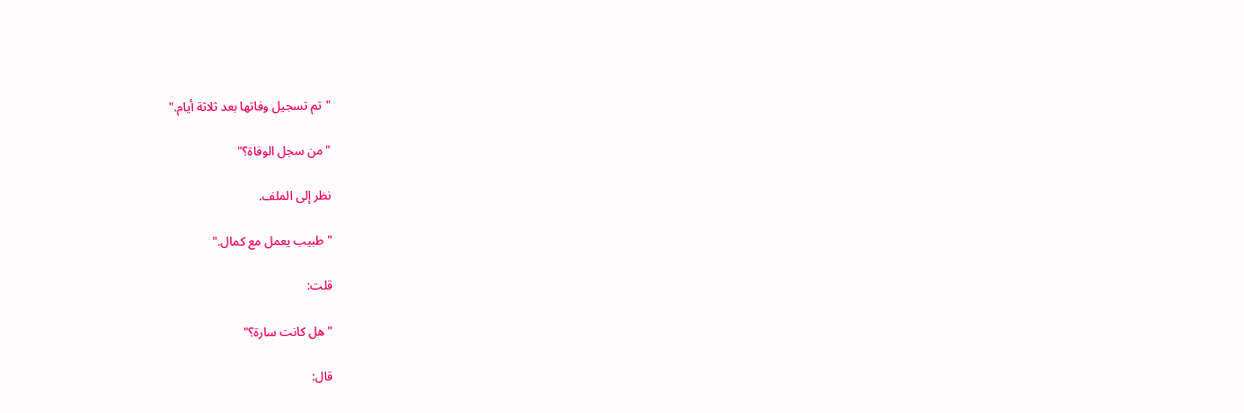"تم تسجيل وفاتها بعد ثلاثة أيام."

"من سجل الوفاة؟"

نظر إلى الملف.

"طبيب يعمل مع كمال."

قلت:

"هل كانت سارة؟"

قال: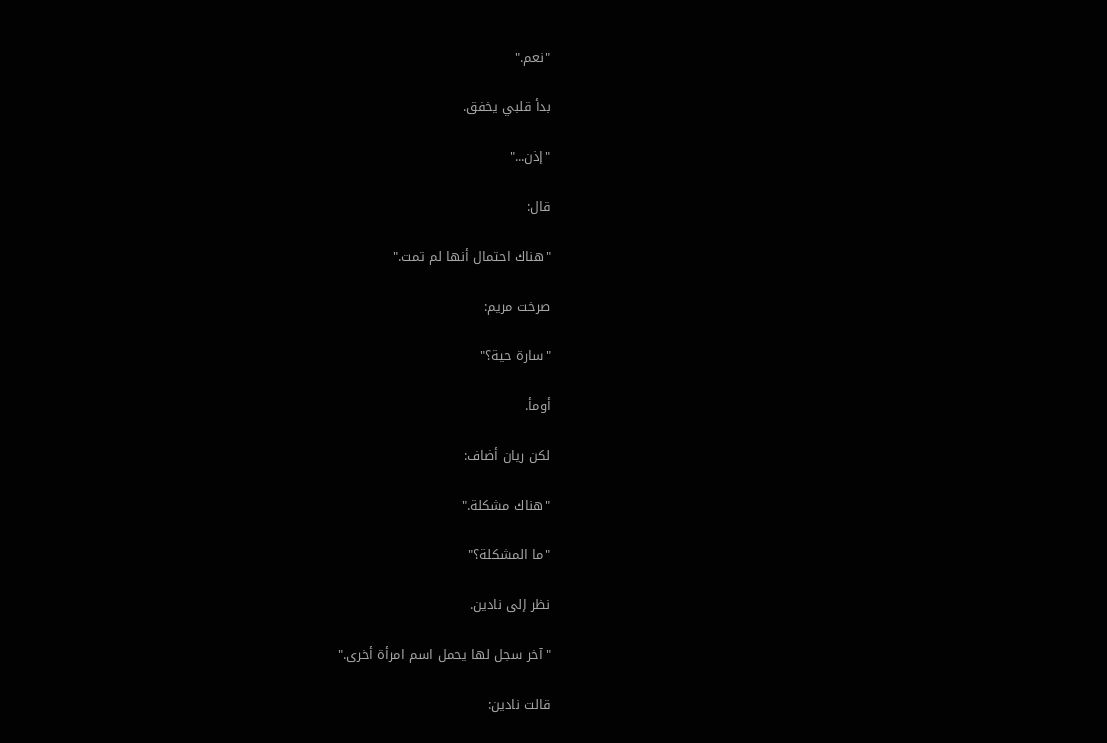"نعم."

بدأ قلبي يخفق.

"إذن..."

قال:

"هناك احتمال أنها لم تمت."

صرخت مريم:

"سارة حية؟"

أومأ.

لكن ريان أضاف:

"هناك مشكلة."

"ما المشكلة؟"

نظر إلى نادين.

"آخر سجل لها يحمل اسم امرأة أخرى."

قالت نادين: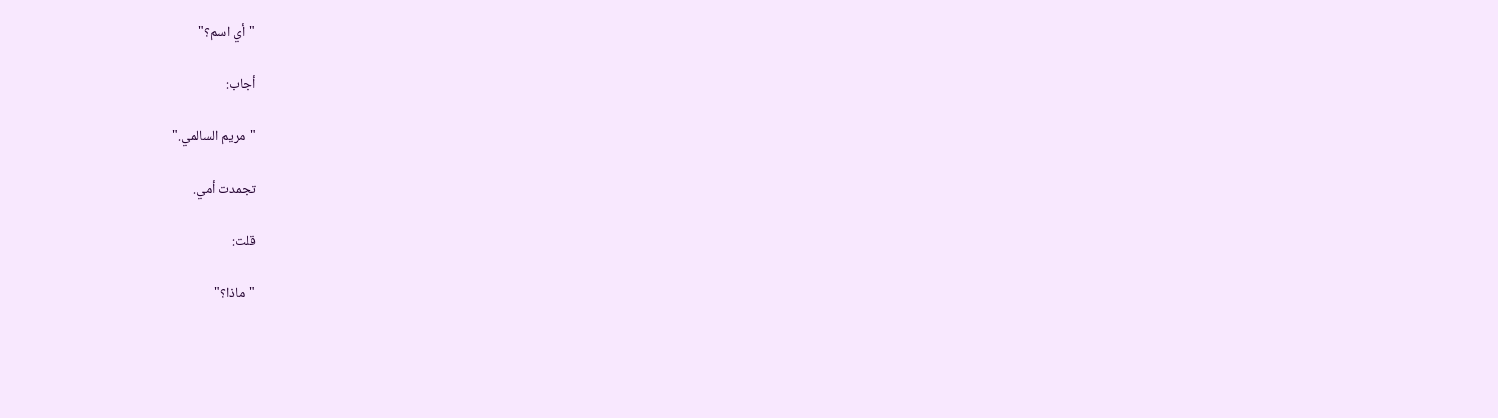"أي اسم؟"

أجاب:

"مريم السالمي."

تجمدت أمي.

قلت:

"ماذا؟"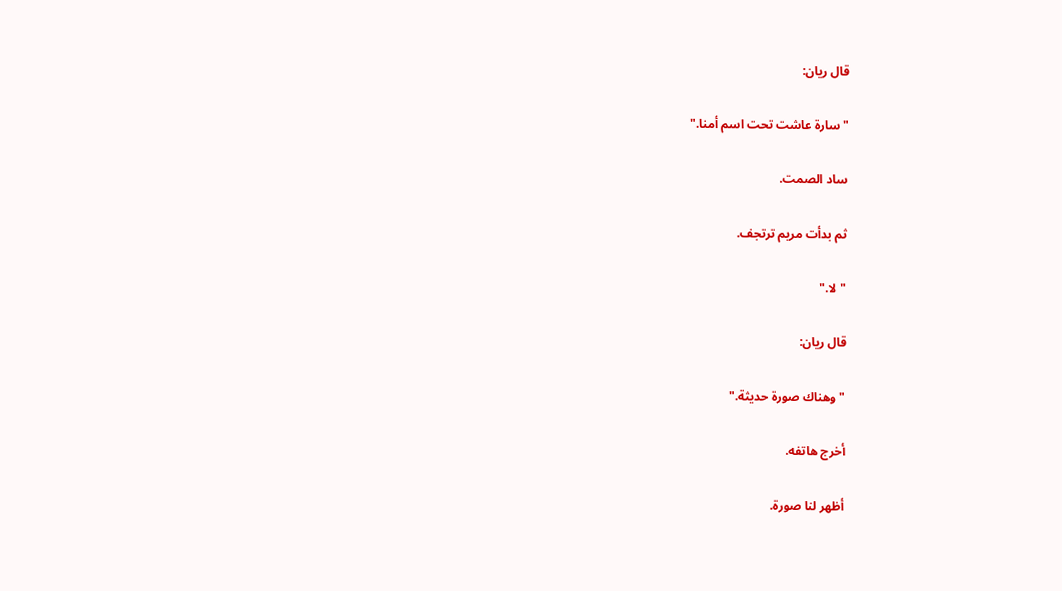قال ريان:

"سارة عاشت تحت اسم أمنا."

ساد الصمت.

ثم بدأت مريم ترتجف.

"لا."

قال ريان:

"وهناك صورة حديثة."

أخرج هاتفه.

أظهر لنا صورة.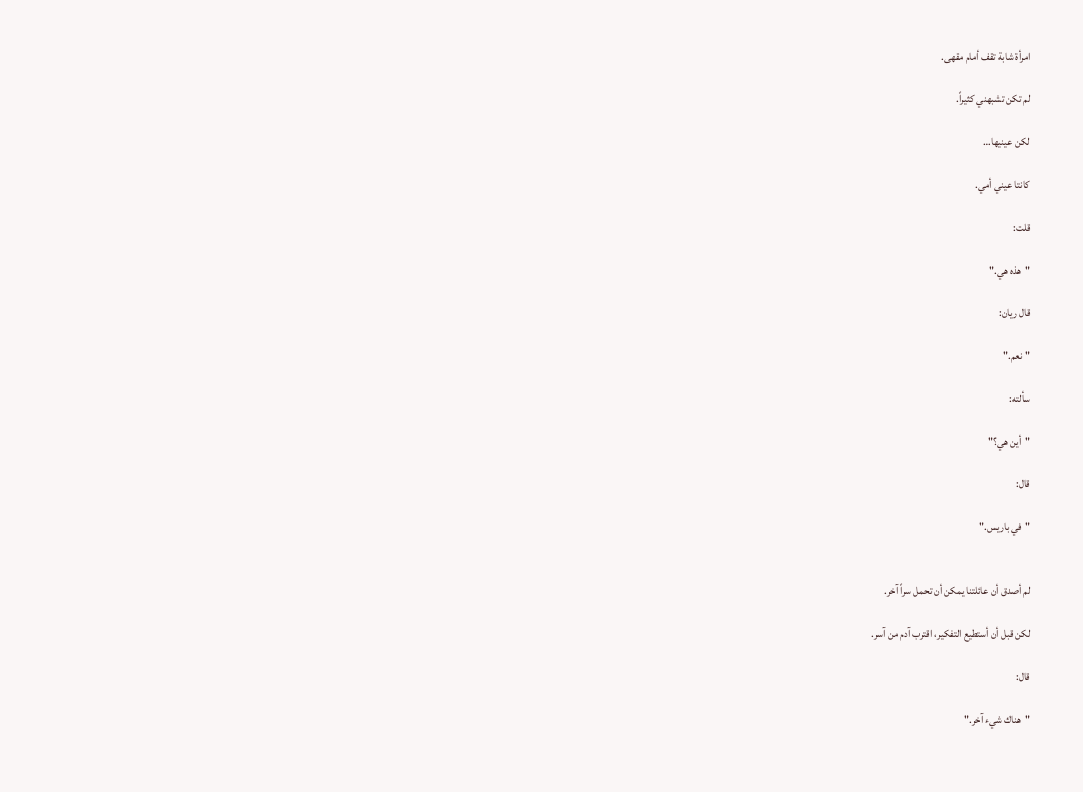امرأة شابة تقف أمام مقهى.

لم تكن تشبهني كثيراً.

لكن عينيها…

كانتا عيني أمي.

قلت:

"هذه هي."

قال ريان:

"نعم."

سألته:

"أين هي؟"

قال:

"في باريس."


لم أصدق أن عائلتنا يمكن أن تحمل سراً آخر.

لكن قبل أن أستطيع التفكير، اقترب آدم من آسر.

قال:

"هناك شيء آخر."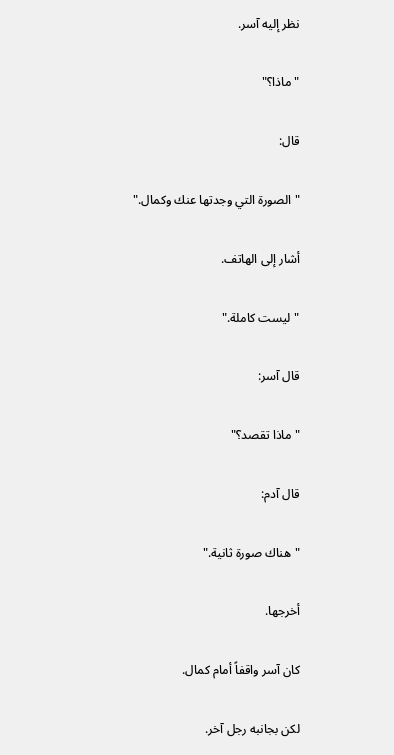نظر إليه آسر.

"ماذا؟"

قال:

"الصورة التي وجدتها عنك وكمال."

أشار إلى الهاتف.

"ليست كاملة."

قال آسر:

"ماذا تقصد؟"

قال آدم:

"هناك صورة ثانية."

أخرجها.

كان آسر واقفاً أمام كمال.

لكن بجانبه رجل آخر.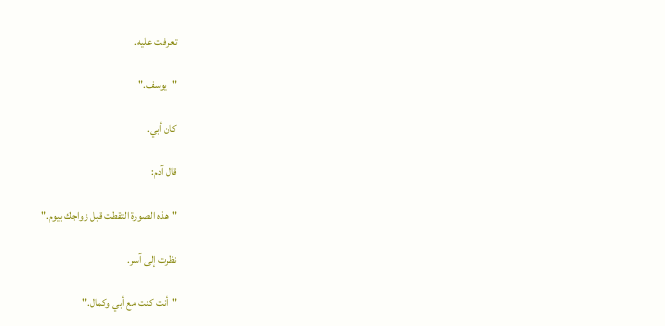تعرفت عليه.

"يوسف."

كان أبي.

قال آدم:

"هذه الصورة التقطت قبل زواجك بيوم."

نظرت إلى آسر.

"أنت كنت مع أبي وكمال."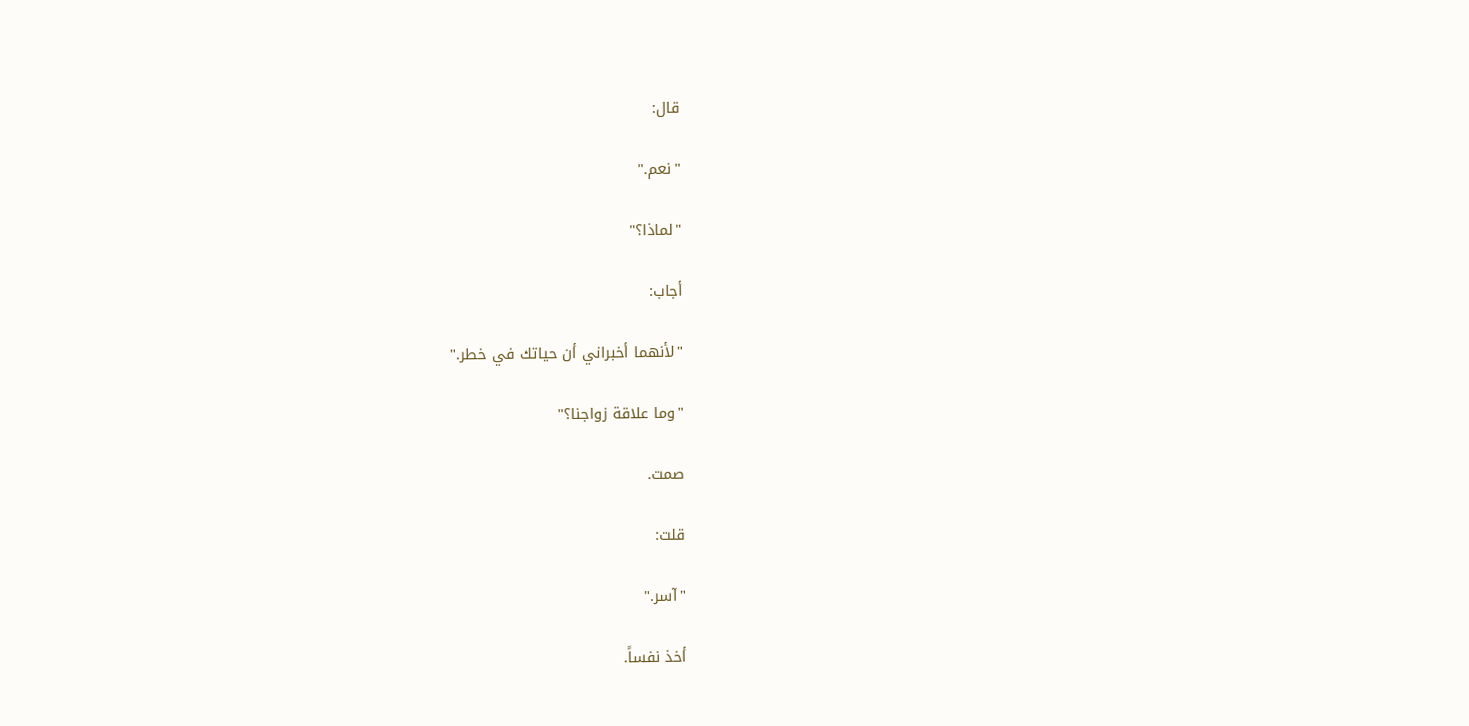قال:

"نعم."

"لماذا؟"

أجاب:

"لأنهما أخبراني أن حياتك في خطر."

"وما علاقة زواجنا؟"

صمت.

قلت:

"آسر."

أخذ نفساً.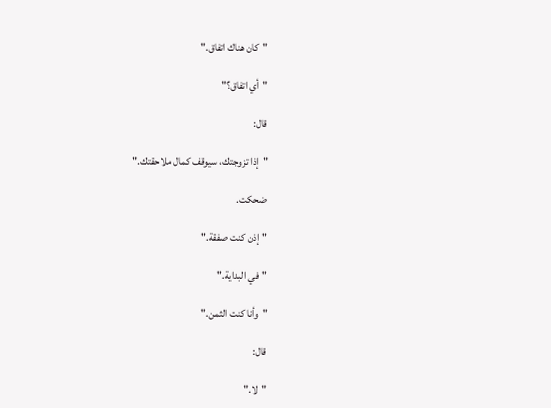"كان هناك اتفاق."

"أي اتفاق؟"

قال:

"إذا تزوجتك، سيوقف كمال ملاحقتك."

ضحكت.

"إذن كنت صفقة."

"في البداية."

"وأنا كنت الثمن."

قال:

"لا."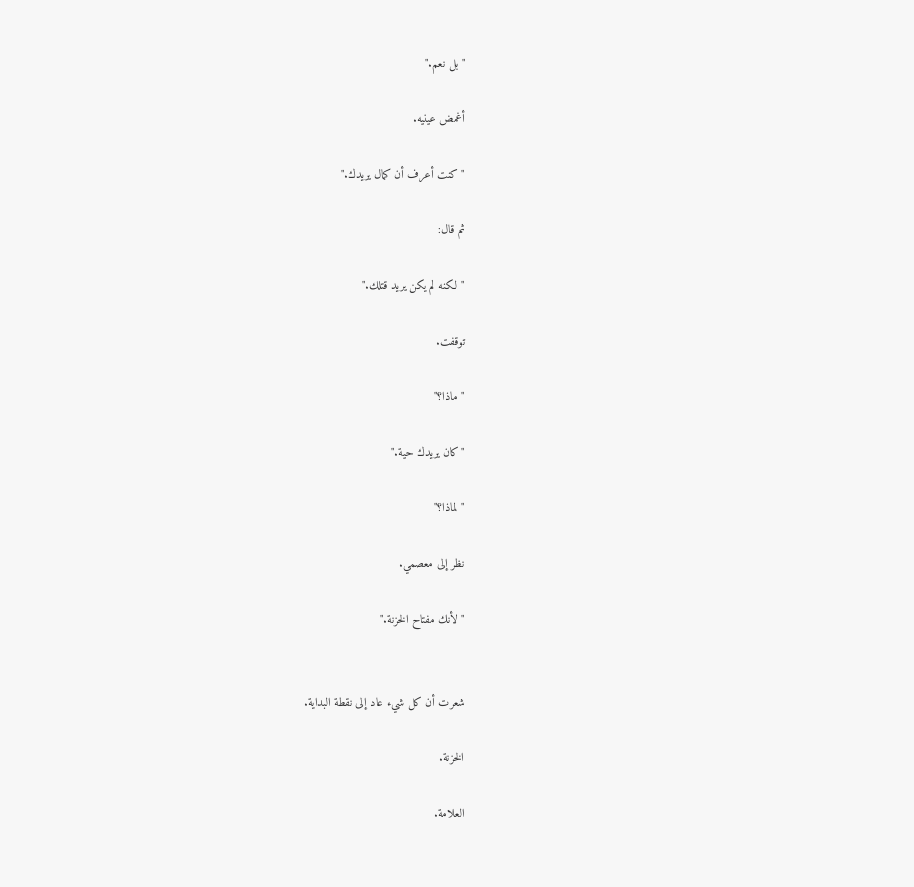"بل نعم."

أغمض عينيه.

"كنت أعرف أن كمال يريدك."

ثم قال:

"لكنه لم يكن يريد قتلك."

توقفت.

"ماذا؟"

"كان يريدك حية."

"لماذا؟"

نظر إلى معصمي.

"لأنك مفتاح الخزنة."


شعرت أن كل شيء عاد إلى نقطة البداية.

الخزنة.

العلامة.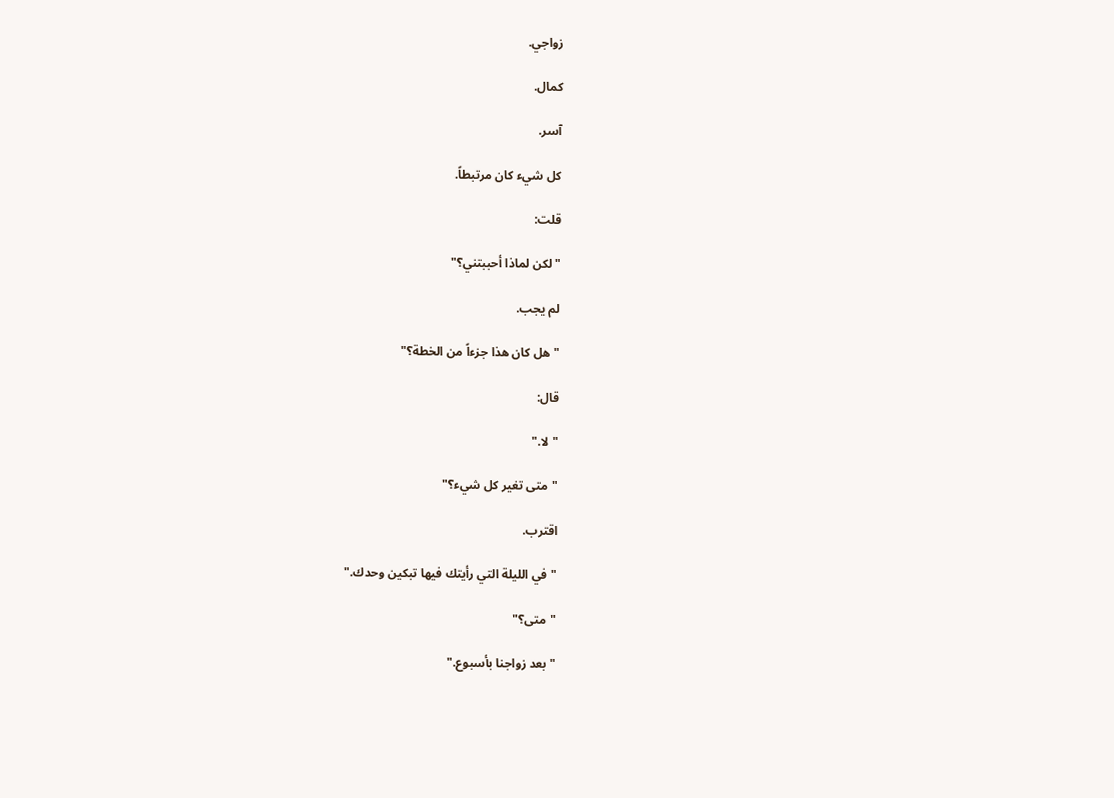زواجي.

كمال.

آسر.

كل شيء كان مرتبطاً.

قلت:

"لكن لماذا أحببتني؟"

لم يجب.

"هل كان هذا جزءاً من الخطة؟"

قال:

"لا."

"متى تغير كل شيء؟"

اقترب.

"في الليلة التي رأيتك فيها تبكين وحدك."

"متى؟"

"بعد زواجنا بأسبوع."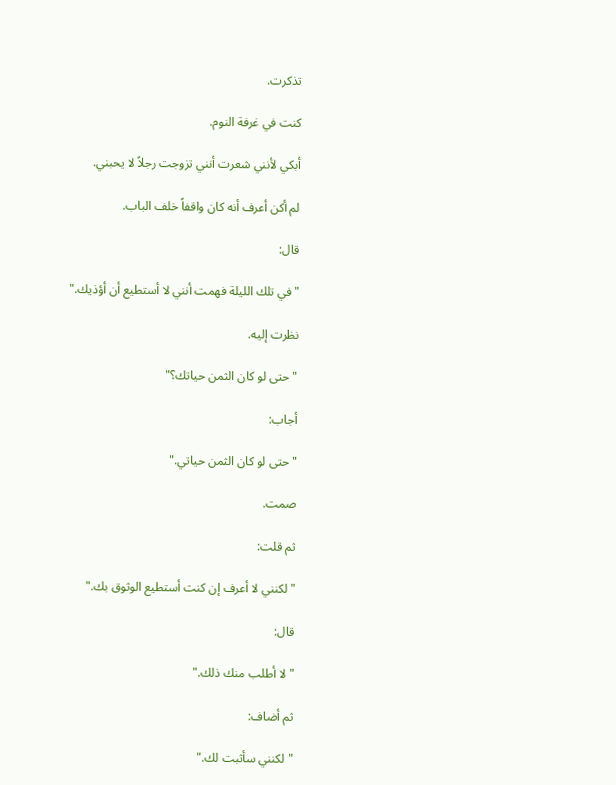تذكرت.

كنت في غرفة النوم.

أبكي لأنني شعرت أنني تزوجت رجلاً لا يحبني.

لم أكن أعرف أنه كان واقفاً خلف الباب.

قال:

"في تلك الليلة فهمت أنني لا أستطيع أن أؤذيك."

نظرت إليه.

"حتى لو كان الثمن حياتك؟"

أجاب:

"حتى لو كان الثمن حياتي."

صمت.

ثم قلت:

"لكنني لا أعرف إن كنت أستطيع الوثوق بك."

قال:

"لا أطلب منك ذلك."

ثم أضاف:

"لكنني سأثبت لك."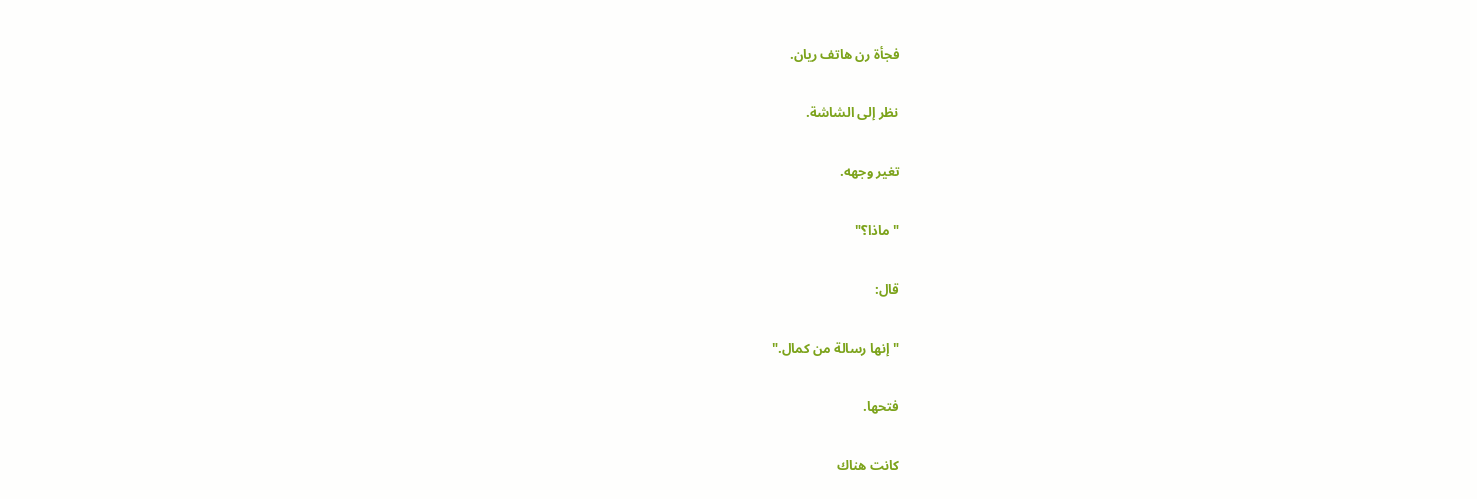فجأة رن هاتف ريان.

نظر إلى الشاشة.

تغير وجهه.

"ماذا؟"

قال:

"إنها رسالة من كمال."

فتحها.

كانت هناك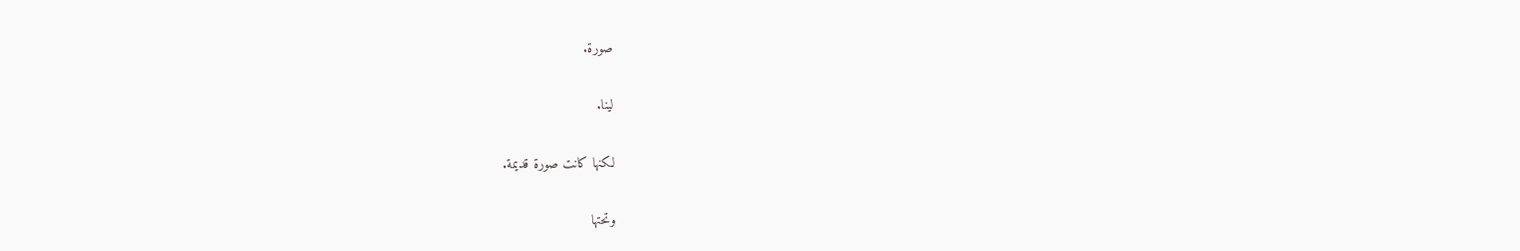صورة.

لينا.

لكنها كانت صورة قديمة.

وتحتها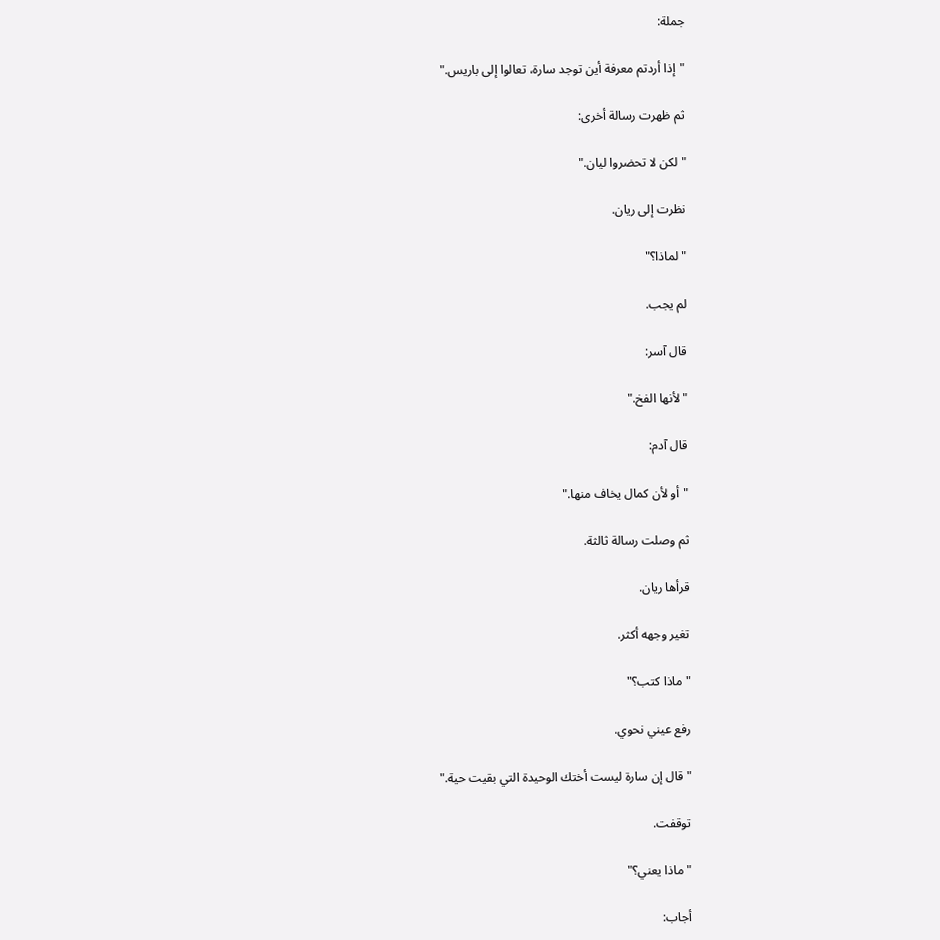جملة:

"إذا أردتم معرفة أين توجد سارة، تعالوا إلى باريس."

ثم ظهرت رسالة أخرى:

"لكن لا تحضروا ليان."

نظرت إلى ريان.

"لماذا؟"

لم يجب.

قال آسر:

"لأنها الفخ."

قال آدم:

"أو لأن كمال يخاف منها."

ثم وصلت رسالة ثالثة.

قرأها ريان.

تغير وجهه أكثر.

"ماذا كتب؟"

رفع عيني نحوي.

"قال إن سارة ليست أختك الوحيدة التي بقيت حية."

توقفت.

"ماذا يعني؟"

أجاب: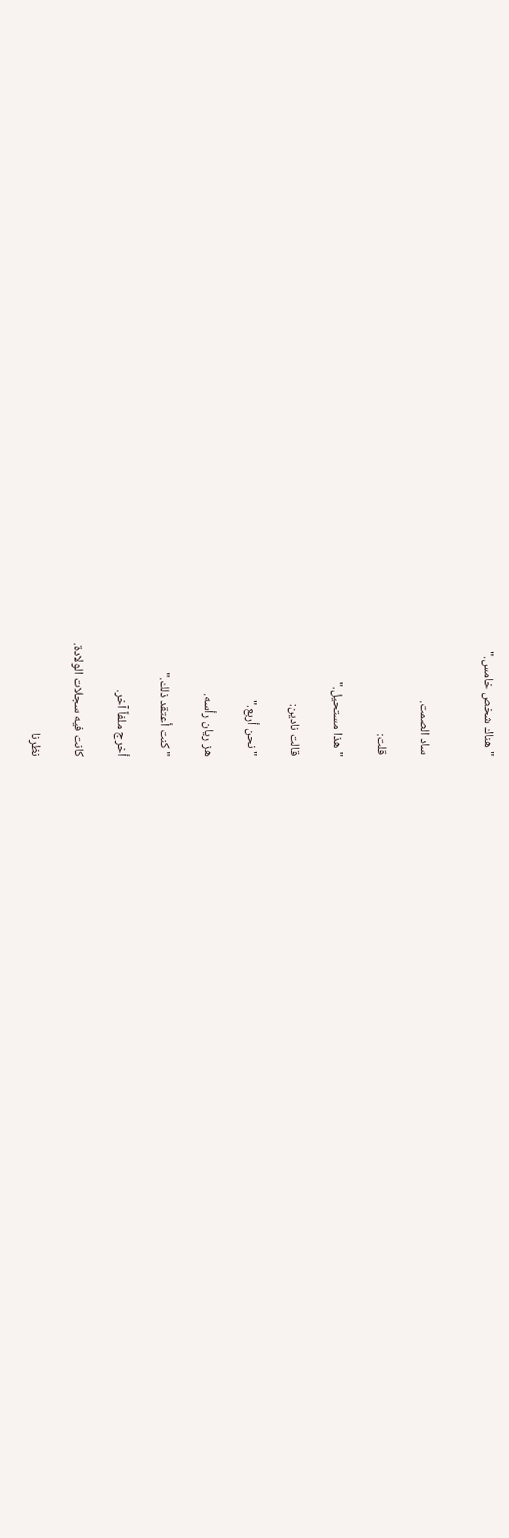"هناك شخص خامس."


ساد الصمت.

قلت:

"هذا مستحيل."

قالت نادين:

"نحن أربع."

هز ريان رأسه.

"كنت أعتقد ذلك."

أخرج ملفاً آخر.

كانت فيه سجلات الولادة.

نظرنا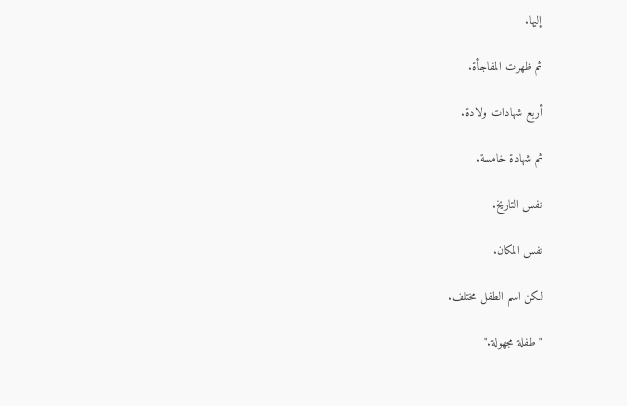إليها.

ثم ظهرت المفاجأة.

أربع شهادات ولادة.

ثم شهادة خامسة.

نفس التاريخ.

نفس المكان.

لكن اسم الطفل مختلف.

"طفلة مجهولة."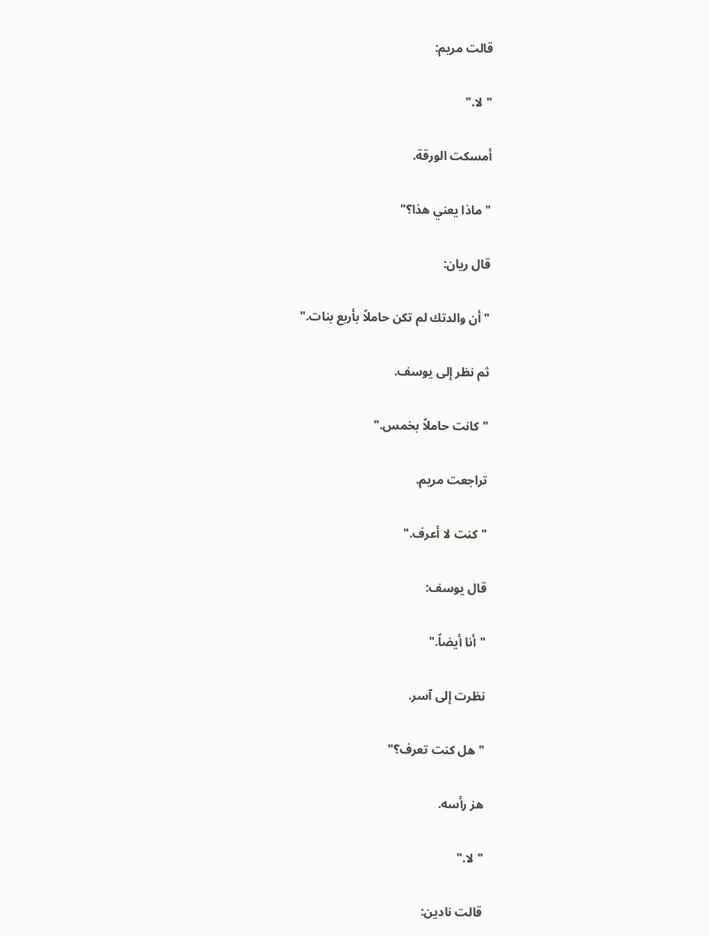قالت مريم:

"لا."

أمسكت الورقة.

"ماذا يعني هذا؟"

قال ريان:

"أن والدتك لم تكن حاملاً بأربع بنات."

ثم نظر إلى يوسف.

"كانت حاملاً بخمس."

تراجعت مريم.

"كنت لا أعرف."

قال يوسف:

"أنا أيضاً."

نظرت إلى آسر.

"هل كنت تعرف؟"

هز رأسه.

"لا."

قالت نادين: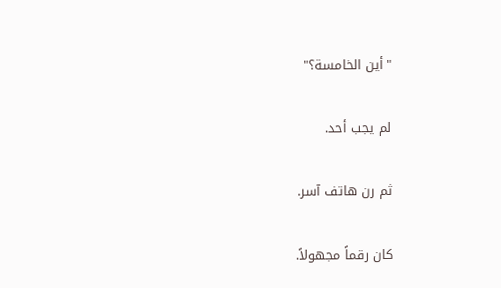"أين الخامسة؟"

لم يجب أحد.

ثم رن هاتف آسر.

كان رقماً مجهولاً.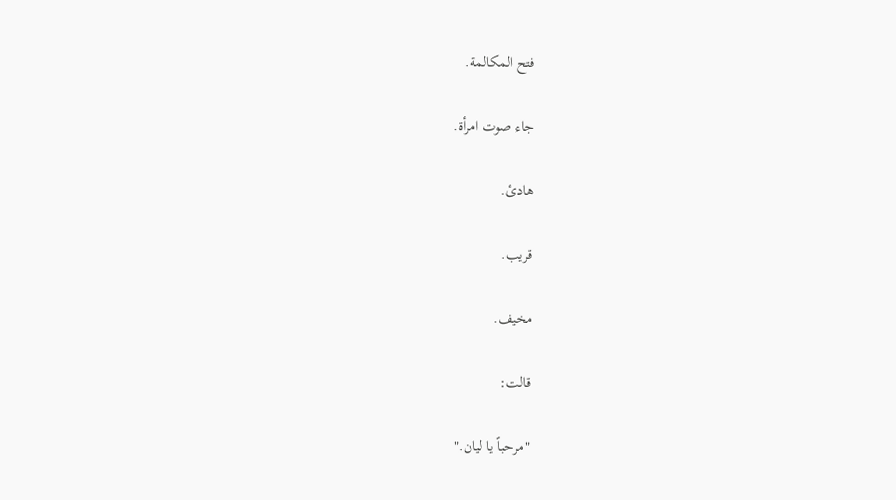فتح المكالمة.

جاء صوت امرأة.

هادئ.

قريب.

مخيف.

قالت:

"مرحباً يا ليان."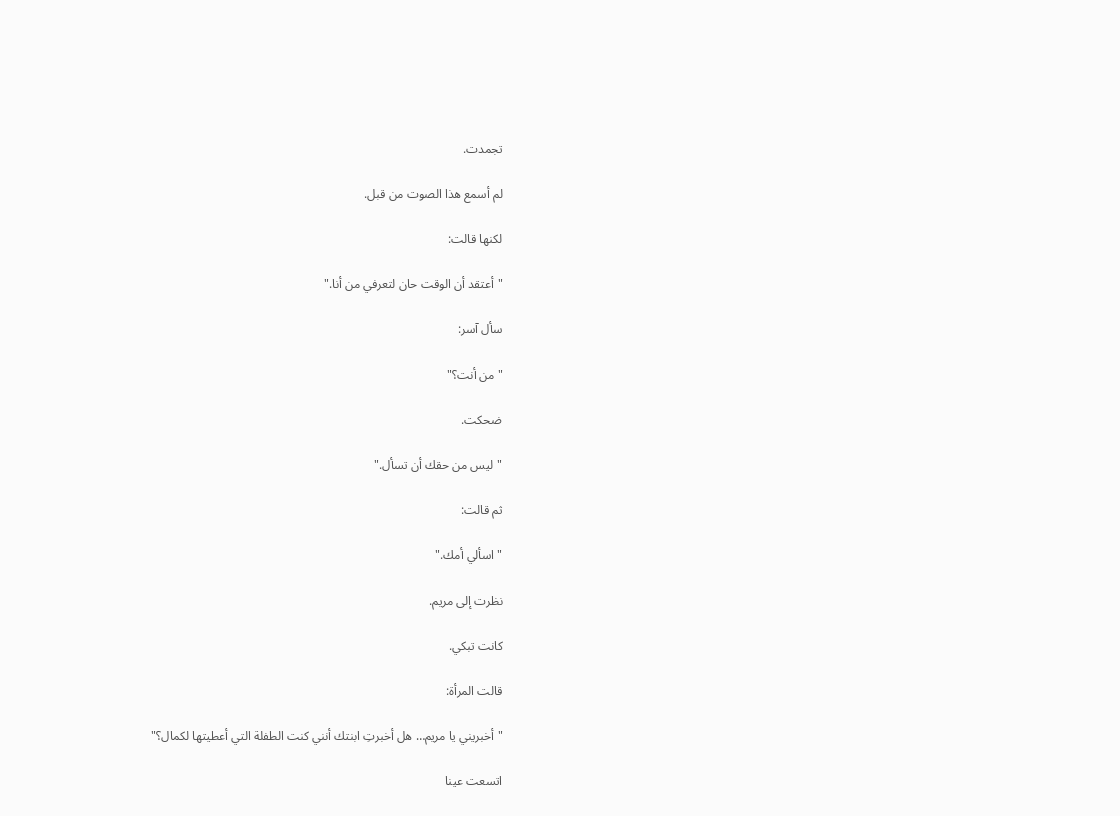تجمدت.

لم أسمع هذا الصوت من قبل.

لكنها قالت:

"أعتقد أن الوقت حان لتعرفي من أنا."

سأل آسر:

"من أنت؟"

ضحكت.

"ليس من حقك أن تسأل."

ثم قالت:

"اسألي أمك."

نظرت إلى مريم.

كانت تبكي.

قالت المرأة:

"أخبريني يا مريم… هل أخبرتِ ابنتك أنني كنت الطفلة التي أعطيتها لكمال؟"

اتسعت عينا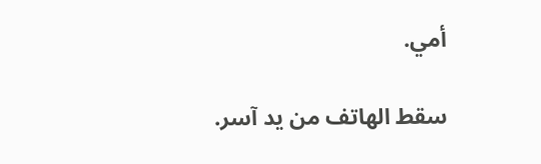أمي.

سقط الهاتف من يد آسر.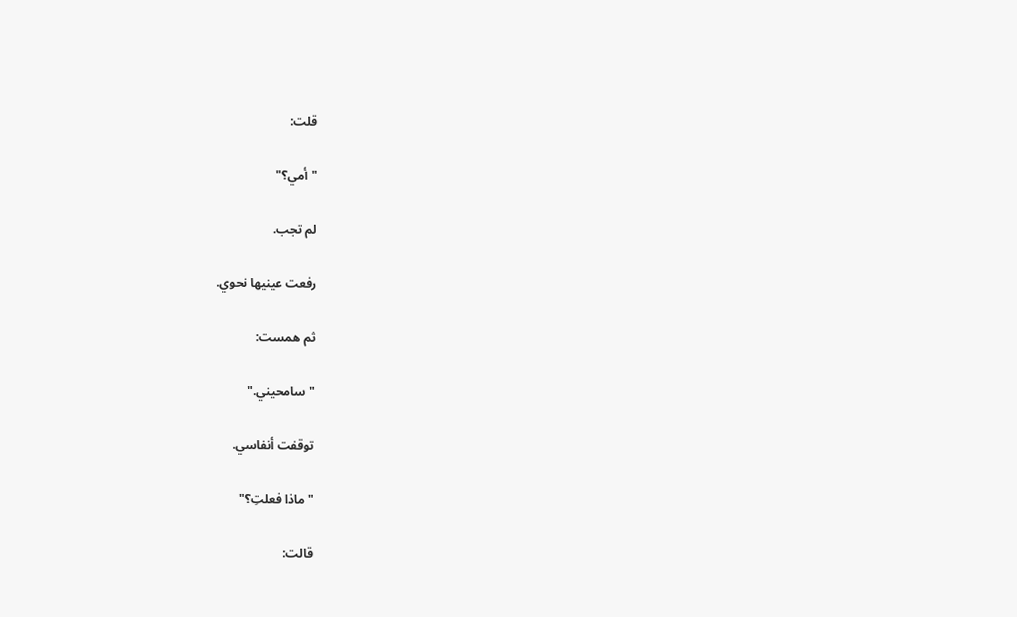قلت:

"أمي؟"

لم تجب.

رفعت عينيها نحوي.

ثم همست:

"سامحيني."

توقفت أنفاسي.

"ماذا فعلتِ؟"

قالت: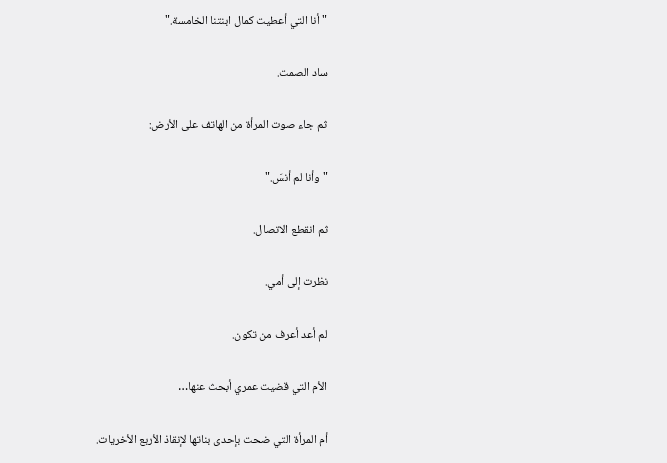"أنا التي أعطيت كمال ابنتنا الخامسة."

ساد الصمت.

ثم جاء صوت المرأة من الهاتف على الأرض:

"وأنا لم أنسَ."

ثم انقطع الاتصال.

نظرت إلى أمي.

لم أعد أعرف من تكون.

الأم التي قضيت عمري أبحث عنها…

أم المرأة التي ضحت بإحدى بناتها لإنقاذ الأربع الأخريات.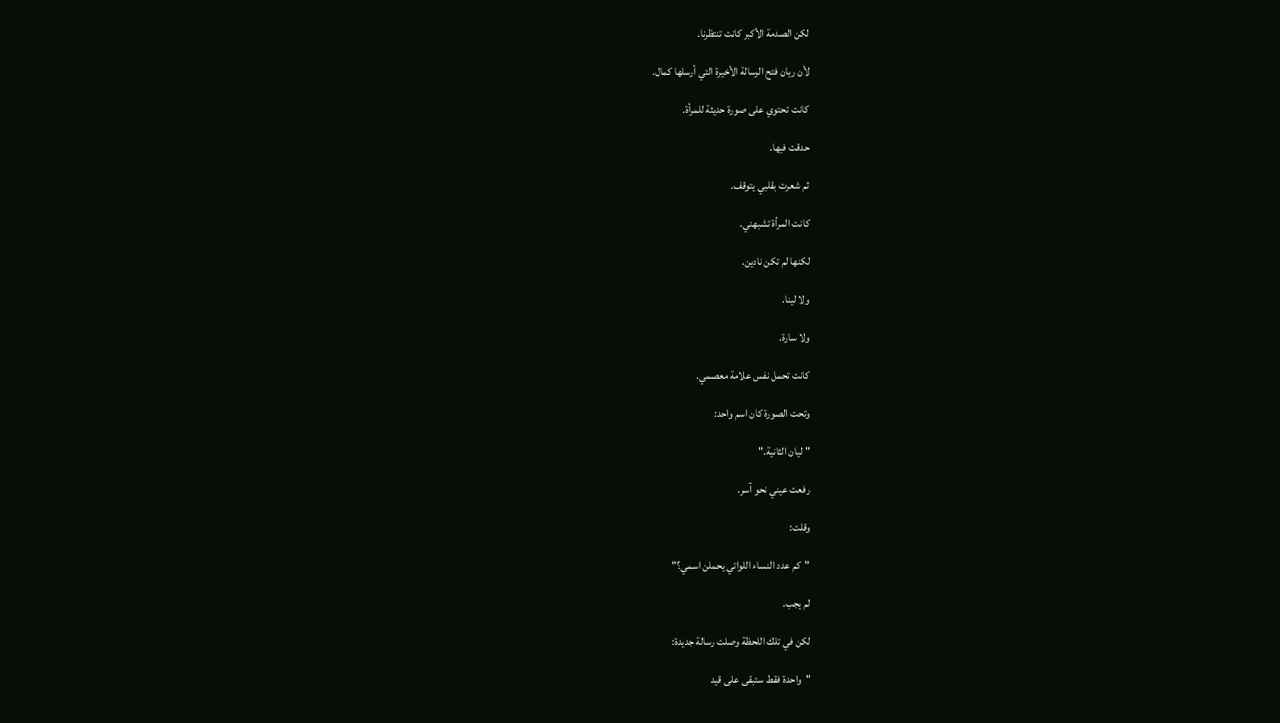لكن الصدمة الأكبر كانت تنتظرنا.

لأن ريان فتح الرسالة الأخيرة التي أرسلها كمال.

كانت تحتوي على صورة حديثة للمرأة.

حدقت فيها.

ثم شعرت بقلبي يتوقف.

كانت المرأة تشبهني.

لكنها لم تكن نادين.

ولا لينا.

ولا سارة.

كانت تحمل نفس علامة معصمي.

وتحت الصورة كان اسم واحد:

"ليان الثانية."

رفعت عيني نحو آسر.

وقلت:

"كم عدد النساء اللواتي يحملن اسمي؟"

لم يجب.

لكن في تلك اللحظة وصلت رسالة جديدة:

"واحدة فقط ستبقى على قيد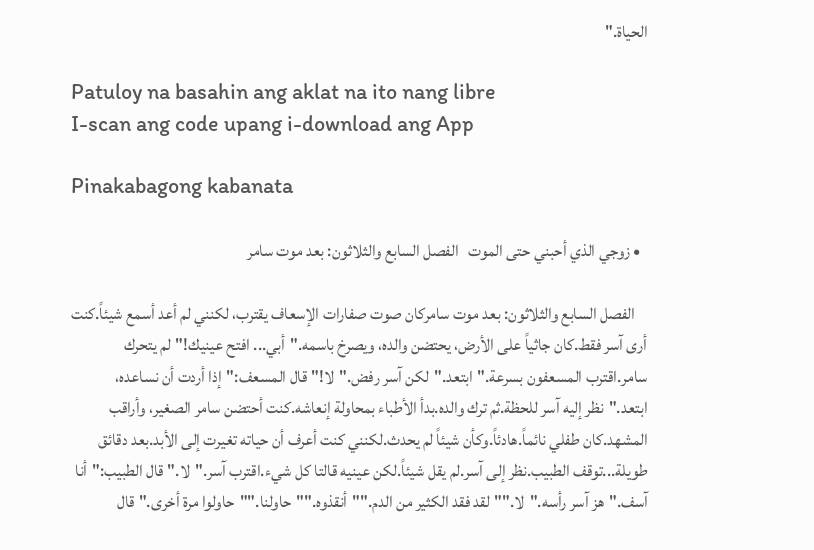الحياة."

Patuloy na basahin ang aklat na ito nang libre
I-scan ang code upang i-download ang App

Pinakabagong kabanata

  • زوجي الذي أحبني حتى الموت   الفصل السابع والثلاثون: بعد موت سامر

    الفصل السابع والثلاثون: بعد موت سامركان صوت صفارات الإسعاف يقترب، لكنني لم أعد أسمع شيئاً.كنت أرى آسر فقط.كان جاثياً على الأرض، يحتضن والده، ويصرخ باسمه."أبي... افتح عينيك!"لم يتحرك سامر.اقترب المسعفون بسرعة."ابتعد."لكن آسر رفض."لا!"قال المسعف:"إذا أردت أن نساعده، ابتعد."نظر إليه آسر للحظة.ثم ترك والده.بدأ الأطباء بمحاولة إنعاشه.كنت أحتضن سامر الصغير، وأراقب المشهد.كان طفلي نائماً.هادئاً.وكأن شيئاً لم يحدث.لكنني كنت أعرف أن حياته تغيرت إلى الأبد.بعد دقائق طويلة...توقف الطبيب.نظر إلى آسر.لم يقل شيئاً.لكن عينيه قالتا كل شيء.اقترب آسر."لا."قال الطبيب:"أنا آسف."هز آسر رأسه."لا.""لقد فقد الكثير من الدم.""أنقذوه.""حاولنا.""حاولوا مرة أخرى."قال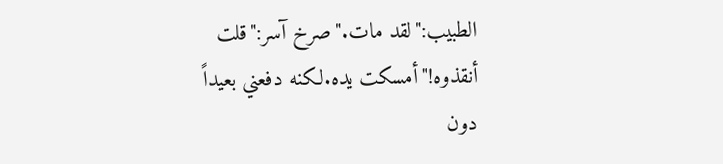الطبيب:"لقد مات."صرخ آسر:"قلت أنقذوه!"أمسكت يده.لكنه دفعني بعيداً دون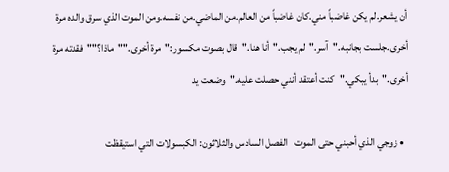أن يشعر.لم يكن غاضباً مني.كان غاضباً من العالم.من الماضي.من نفسه.ومن الموت الذي سرق والده مرة أخرى.جلست بجانبه."آسر."لم يجب."أنا هنا."قال بصوت مكسور:"مرة أخرى.""ماذا؟""فقدته مرة أخرى."بدأ يبكي."كنت أعتقد أنني حصلت عليه."وضعت يد

  • زوجي الذي أحبني حتى الموت   الفصل السادس والثلاثون: الكبسولات التي استيقظت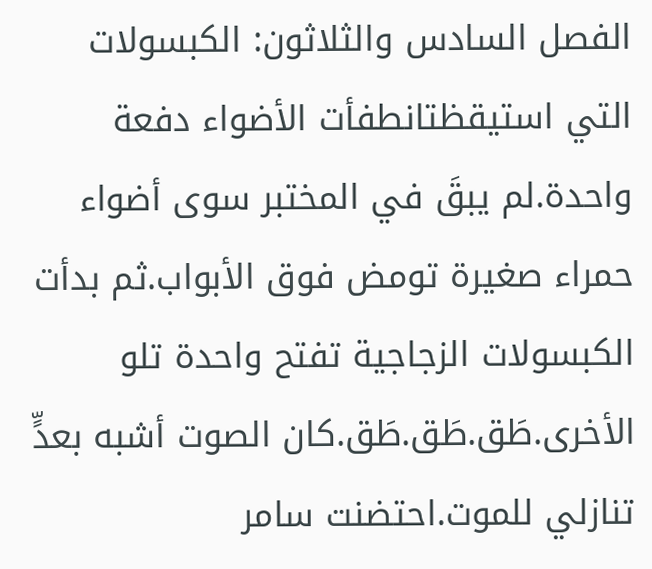الفصل السادس والثلاثون: الكبسولات التي استيقظتانطفأت الأضواء دفعة واحدة.لم يبقَ في المختبر سوى أضواء حمراء صغيرة تومض فوق الأبواب.ثم بدأت الكبسولات الزجاجية تفتح واحدة تلو الأخرى.طَق.طَق.طَق.كان الصوت أشبه بعدٍّ تنازلي للموت.احتضنت سامر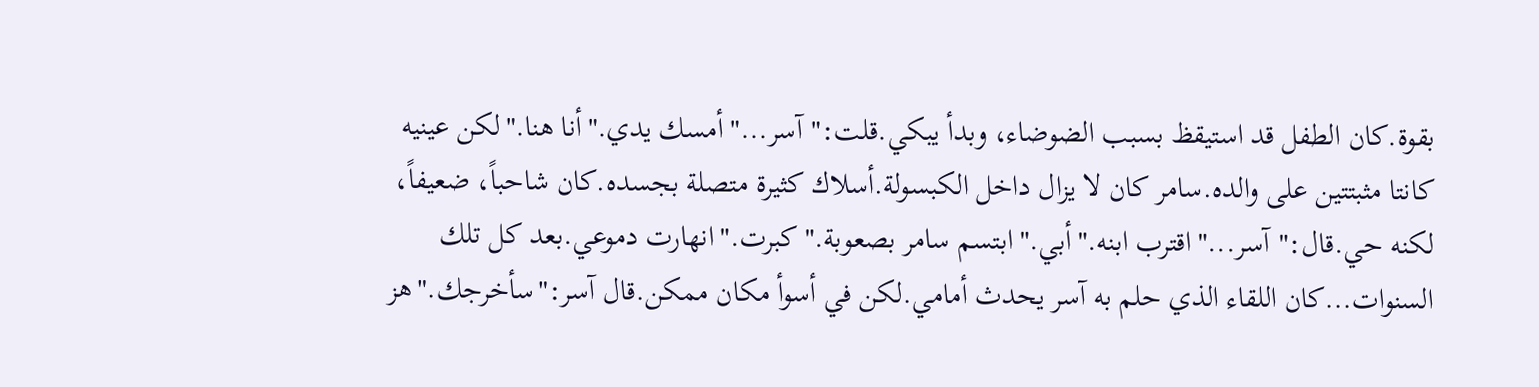بقوة.كان الطفل قد استيقظ بسبب الضوضاء، وبدأ يبكي.قلت:"آسر..."أمسك يدي."أنا هنا."لكن عينيه كانتا مثبتتين على والده.سامر كان لا يزال داخل الكبسولة.أسلاك كثيرة متصلة بجسده.كان شاحباً، ضعيفاً، لكنه حي.قال:"آسر..."اقترب ابنه."أبي."ابتسم سامر بصعوبة."كبرت."انهارت دموعي.بعد كل تلك السنوات...كان اللقاء الذي حلم به آسر يحدث أمامي.لكن في أسوأ مكان ممكن.قال آسر:"سأخرجك."هز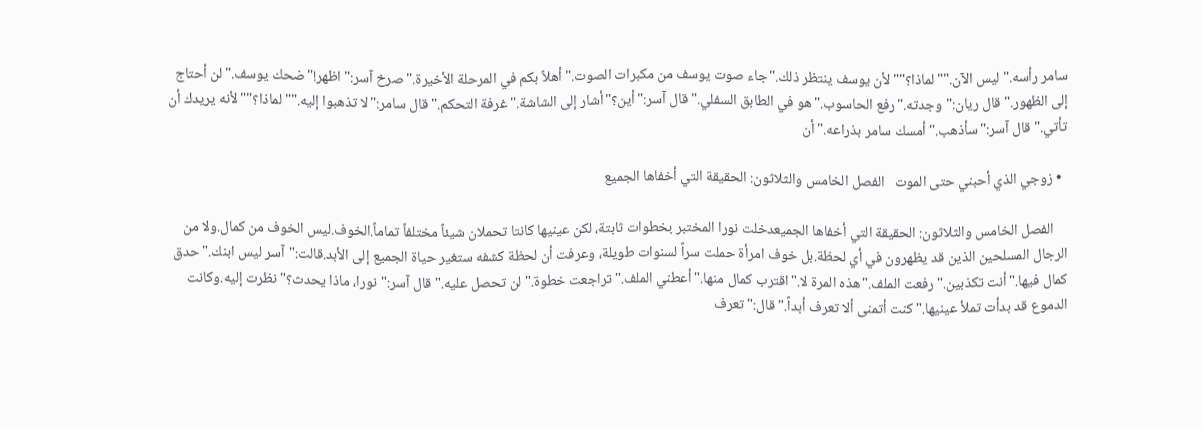سامر رأسه."ليس الآن.""لماذا؟""لأن يوسف ينتظر ذلك."جاء صوت يوسف من مكبرات الصوت."أهلاً بكم في المرحلة الأخيرة."صرخ آسر:"اظهر!"ضحك يوسف."لن أحتاج إلى الظهور."قال ريان:"وجدته."رفع الحاسوب."هو في الطابق السفلي."قال آسر:"أين؟"أشار إلى الشاشة."غرفة التحكم."قال سامر:"لا تذهبوا إليه.""لماذا؟""لأنه يريدك أن تأتي."قال آسر:"سأذهب."أمسك سامر بذراعه."أن

  • زوجي الذي أحبني حتى الموت   الفصل الخامس والثلاثون: الحقيقة التي أخفاها الجميع

    الفصل الخامس والثلاثون: الحقيقة التي أخفاها الجميعدخلت نورا المختبر بخطوات ثابتة، لكن عينيها كانتا تحملان شيئاً مختلفاً تماماً.الخوف.ليس الخوف من كمال.ولا من الرجال المسلحين الذين قد يظهرون في أي لحظة.بل خوف امرأة حملت سراً لسنوات طويلة، وعرفت أن لحظة كشفه ستغير حياة الجميع إلى الأبد.قالت:"آسر ليس ابنك."حدق كمال فيها."أنت تكذبين."رفعت الملف."هذه المرة لا."اقترب كمال منها."أعطني الملف."تراجعت خطوة."لن تحصل عليه."قال آسر:"نورا، ماذا يحدث؟"نظرت إليه.وكانت الدموع قد بدأت تملأ عينيها."كنت أتمنى ألا تعرف أبداً."قال:"تعرف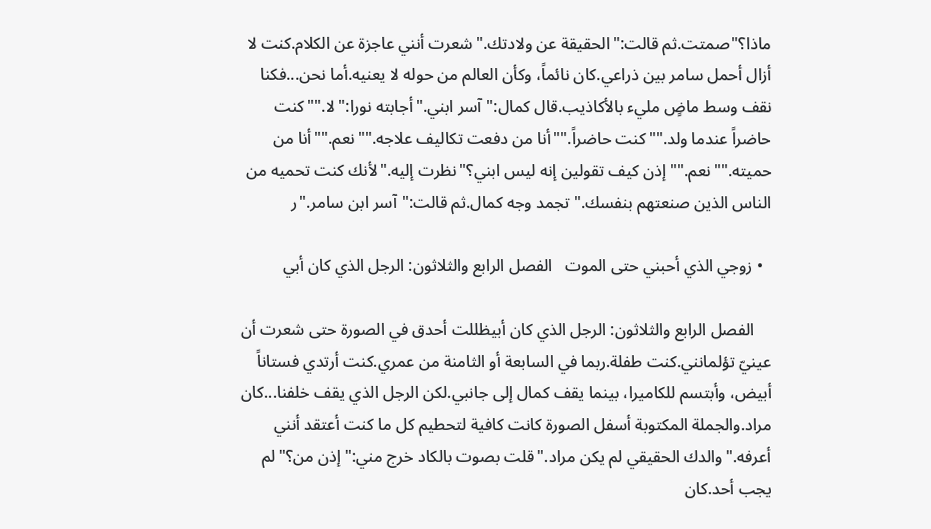ماذا؟"صمتت.ثم قالت:"الحقيقة عن ولادتك."شعرت أنني عاجزة عن الكلام.كنت لا أزال أحمل سامر بين ذراعي.كان نائماً، وكأن العالم من حوله لا يعنيه.أما نحن...فكنا نقف وسط ماضٍ مليء بالأكاذيب.قال كمال:"آسر ابني."أجابته نورا:"لا.""كنت حاضراً عندما ولد.""كنت حاضراً.""أنا من دفعت تكاليف علاجه.""نعم.""أنا من حميته.""نعم.""إذن كيف تقولين إنه ليس ابني؟"نظرت إليه."لأنك كنت تحميه من الناس الذين صنعتهم بنفسك."تجمد وجه كمال.ثم قالت:"آسر ابن سامر."ر

  • زوجي الذي أحبني حتى الموت   الفصل الرابع والثلاثون: الرجل الذي كان أبي

    الفصل الرابع والثلاثون: الرجل الذي كان أبيظللت أحدق في الصورة حتى شعرت أن عينيّ تؤلمانني.كنت طفلة.ربما في السابعة أو الثامنة من عمري.كنت أرتدي فستاناً أبيض، وأبتسم للكاميرا، بينما يقف كمال إلى جانبي.لكن الرجل الذي يقف خلفنا...كان مراد.والجملة المكتوبة أسفل الصورة كانت كافية لتحطيم كل ما كنت أعتقد أنني أعرفه."والدك الحقيقي لم يكن مراد."قلت بصوت بالكاد خرج مني:"إذن من؟"لم يجب أحد.كان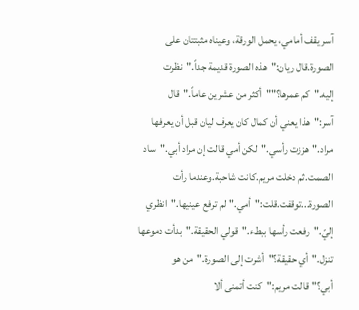آسر يقف أمامي، يحمل الورقة، وعيناه مثبتتان على الصورة.قال ريان:"هذه الصورة قديمة جداً."نظرت إليه."كم عمرها؟""أكثر من عشرين عاماً."قال آسر:"هذا يعني أن كمال كان يعرف ليان قبل أن يعرفها مراد."هززت رأسي."لكن أمي قالت إن مراد أبي."ساد الصمت.ثم دخلت مريم.كانت شاحبة.وعندما رأت الصورة...توقفت.قلت:"أمي."لم ترفع عينيها."انظري إليّ."رفعت رأسها ببطء."قولي الحقيقة."بدأت دموعها تنزل."أي حقيقة؟"أشرت إلى الصورة."من هو أبي؟"قالت مريم:"كنت أتمنى ألا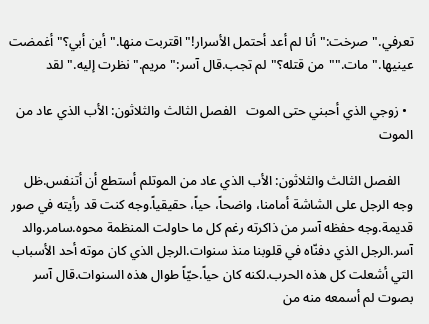تعرفي."صرخت:"أنا لم أعد أحتمل الأسرار!"اقتربت منها."أين أبي؟"أغمضت عينيها."مات.""من قتله؟"لم تجب.قال آسر:"مريم."نظرت إليه."لقد

  • زوجي الذي أحبني حتى الموت   الفصل الثالث والثلاثون: الأب الذي عاد من الموت

    الفصل الثالث والثلاثون: الأب الذي عاد من الموتلم أستطع أن أتنفس.ظل وجه الرجل على الشاشة أمامنا، واضحاً، حياً، حقيقياً.وجه كنت قد رأيته في صور قديمة.وجه حفظه آسر من ذاكرته رغم كل ما حاولت المنظمة محوه.سامر.والد آسر.الرجل الذي دفنّاه في قلوبنا منذ سنوات.الرجل الذي كان موته أحد الأسباب التي أشعلت كل هذه الحرب.لكنه كان حياً.حيّاً طوال هذه السنوات.قال آسر بصوت لم أسمعه منه من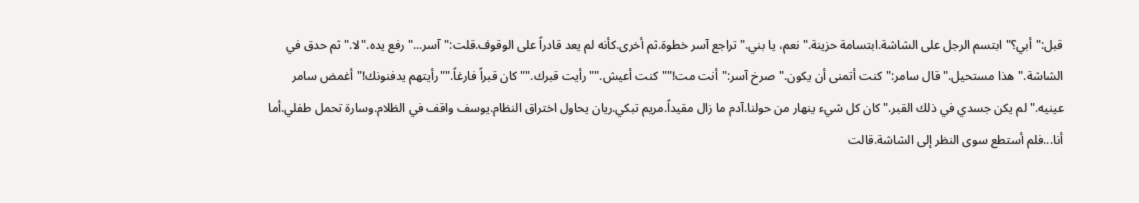قبل:"أبي؟"ابتسم الرجل على الشاشة.ابتسامة حزينة."نعم، يا بني."تراجع آسر خطوة.ثم أخرى.كأنه لم يعد قادراً على الوقوف.قلت:"آسر..."رفع يده."لا."ثم حدق في الشاشة."هذا مستحيل."قال سامر:"كنت أتمنى أن يكون."صرخ آسر:"أنت مت!""كنت أعيش.""رأيت قبرك.""كان قبراً فارغاً.""رأيتهم يدفنونك!"أغمض سامر عينيه."لم يكن جسدي في ذلك القبر."كان كل شيء ينهار من حولنا.آدم ما زال مقيداً.مريم تبكي.ريان يحاول اختراق النظام.يوسف واقف في الظلام.وسارة تحمل طفلي.أما أنا...فلم أستطع سوى النظر إلى الشاشة.قالت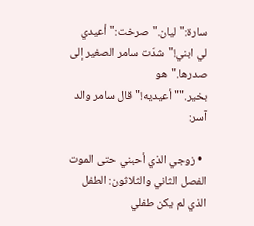سارة:"ليان."صرخت:"أعيدي لي ابني!"شدّت سامر الصغير إلى صدرها."هو بخير.""أعيديه!"قال سامر والد آسر:

  • زوجي الذي أحبني حتى الموت   الفصل الثاني والثلاثون: الطفل الذي لم يكن طفلي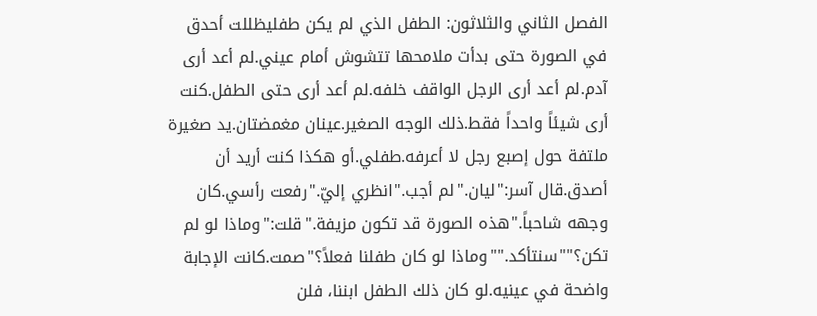الفصل الثاني والثلاثون: الطفل الذي لم يكن طفليظللت أحدق في الصورة حتى بدأت ملامحها تتشوش أمام عيني.لم أعد أرى آدم.لم أعد أرى الرجل الواقف خلفه.لم أعد أرى حتى الطفل.كنت أرى شيئاً واحداً فقط.ذلك الوجه الصغير.عينان مغمضتان.يد صغيرة ملتفة حول إصبع رجل لا أعرفه.طفلي.أو هكذا كنت أريد أن أصدق.قال آسر:"ليان."لم أجب."انظري إليّ."رفعت رأسي.كان وجهه شاحباً."هذه الصورة قد تكون مزيفة."قلت:"وماذا لو لم تكن؟""سنتأكد.""وماذا لو كان طفلنا فعلاً؟"صمت.كانت الإجابة واضحة في عينيه.لو كان ذلك الطفل ابننا، فلن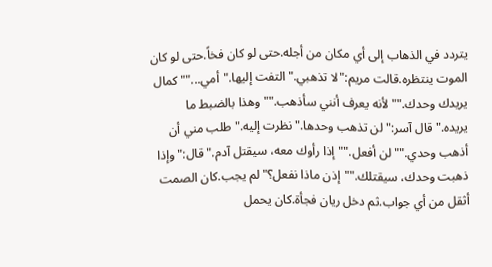يتردد في الذهاب إلى أي مكان من أجله.حتى لو كان فخاً.حتى لو كان الموت ينتظره.قالت مريم:"لا تذهبي."التفت إليها."أمي...""كمال يريدك وحدك.""لأنه يعرف أنني سأذهب.""وهذا بالضبط ما يريده."قال آسر:"لن تذهب وحدها."نظرت إليه."طلب مني أن أذهب وحدي.""لن أفعل.""إذا رأوك معه، سيقتل آدم."قال:"وإذا ذهبت وحدك، سيقتلك.""إذن ماذا نفعل؟"لم يجب.كان الصمت أثقل من أي جواب.ثم دخل ريان فجأة.كان يحمل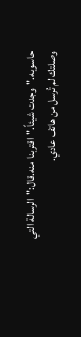حاسوبه."وجدت شيئاً."اقتربنا منه.قال:"الرسالة التي وصلتك لم تُرسل من هاتف عادي.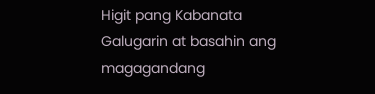Higit pang Kabanata
Galugarin at basahin ang magagandang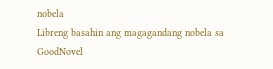nobela
Libreng basahin ang magagandang nobela sa GoodNovel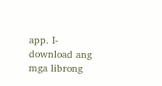app. I-download ang mga librong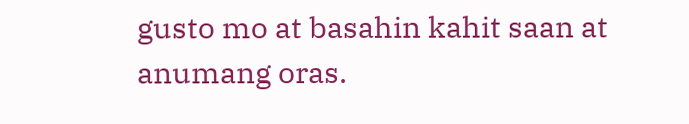gusto mo at basahin kahit saan at anumang oras.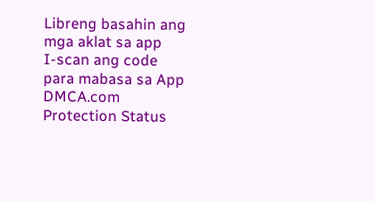Libreng basahin ang mga aklat sa app
I-scan ang code para mabasa sa App
DMCA.com Protection Status